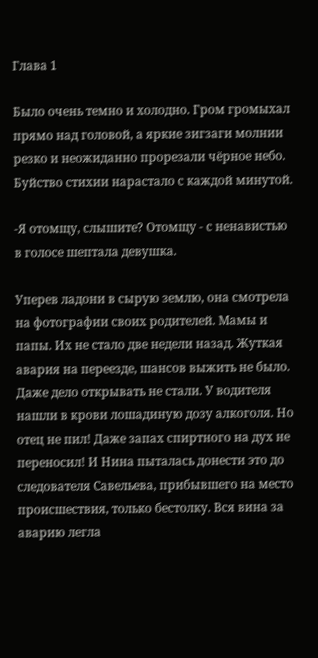Глава 1

Было очень темно и холодно. Гром громыхал прямо над головой, а яркие зигзаги молнии резко и неожиданно прорезали чёрное небо. Буйство стихии нарастало с каждой минутой.

-Я отомщу, слышите? Отомщу - с ненавистью в голосе шептала девушка.

Уперев ладони в сырую землю, она смотрела на фотографии своих родителей. Мамы и папы. Их не стало две недели назад. Жуткая авария на переезде, шансов выжить не было. Даже дело открывать не стали. У водителя нашли в крови лошадиную дозу алкоголя. Но отец не пил! Даже запах спиртного на дух не переносил! И Нина пыталась донести это до следователя Савельева, прибывшего на место происшествия, только бестолку. Вся вина за аварию легла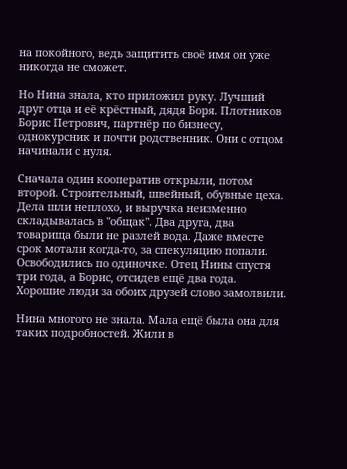на покойного, ведь защитить своё имя он уже никогда не сможет.

Но Нина знала, кто приложил руку. Лучший друг отца и её крёстный, дядя Боря. Плотников Борис Петрович, партнёр по бизнесу, однокурсник и почти родственник. Они с отцом начинали с нуля.

Сначала один кооператив открыли, потом второй. Строительный, швейный, обувные цеха. Дела шли неплохо, и выручка неизменно складывалась в "общак". Два друга, два товарища были не разлей вода. Даже вместе срок мотали когда-то, за спекуляцию попали. Освободились по одиночке. Отец Нины спустя три года, а Борис, отсидев ещё два года. Хорошие люди за обоих друзей слово замолвили.

Нина многого не знала. Мала ещё была она для таких подробностей. Жили в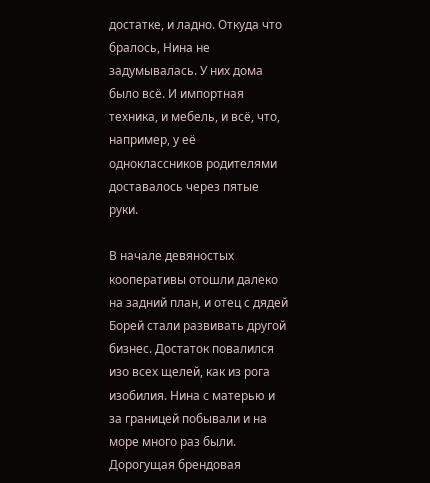достатке, и ладно. Откуда что бралось, Нина не задумывалась. У них дома было всё. И импортная техника, и мебель, и всё, что, например, у её одноклассников родителями доставалось через пятые руки.

В начале девяностых кооперативы отошли далеко на задний план, и отец с дядей Борей стали развивать другой бизнес. Достаток повалился изо всех щелей, как из рога изобилия. Нина с матерью и за границей побывали и на море много раз были. Дорогущая брендовая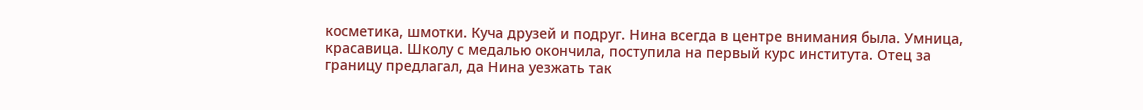косметика, шмотки. Куча друзей и подруг. Нина всегда в центре внимания была. Умница, красавица. Школу с медалью окончила, поступила на первый курс института. Отец за границу предлагал, да Нина уезжать так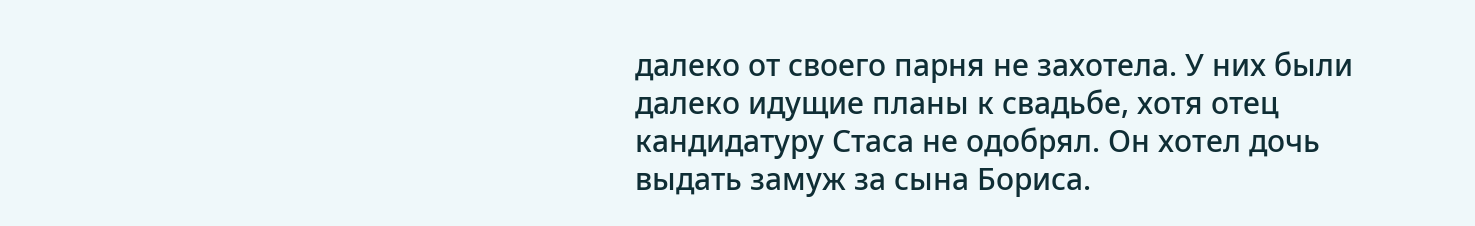далеко от своего парня не захотела. У них были далеко идущие планы к свадьбе, хотя отец кандидатуру Стаса не одобрял. Он хотел дочь выдать замуж за сына Бориса.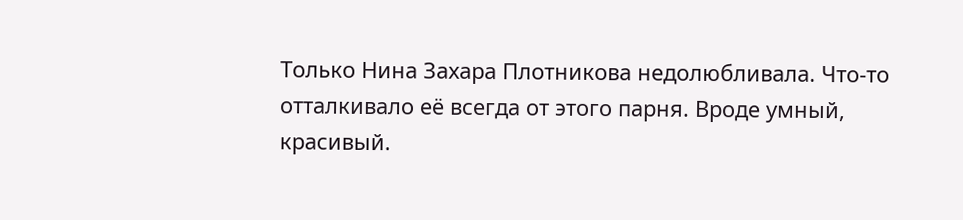Только Нина Захара Плотникова недолюбливала. Что-то отталкивало её всегда от этого парня. Вроде умный, красивый.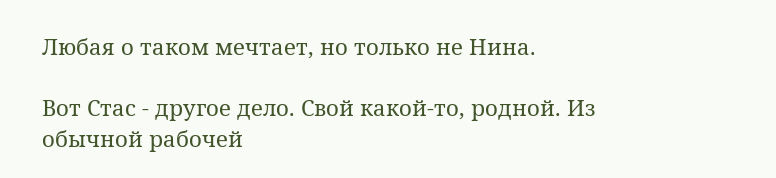Любая о таком мечтает, но только не Нина.

Вот Стас - другое дело. Свой какой-то, родной. Из обычной рабочей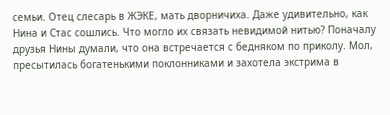семьи. Отец слесарь в ЖЭКЕ, мать дворничиха. Даже удивительно, как Нина и Стас сошлись. Что могло их связать невидимой нитью? Поначалу друзья Нины думали, что она встречается с бедняком по приколу. Мол, пресытилась богатенькими поклонниками и захотела экстрима в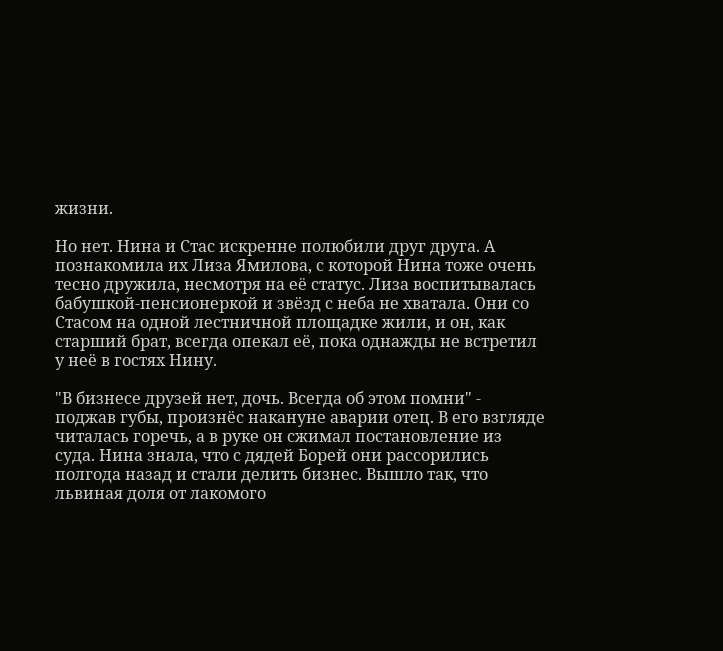жизни.

Но нет. Нина и Стас искренне полюбили друг друга. А познакомила их Лиза Ямилова, с которой Нина тоже очень тесно дружила, несмотря на её статус. Лиза воспитывалась бабушкой-пенсионеркой и звёзд с неба не хватала. Они со Стасом на одной лестничной площадке жили, и он, как старший брат, всегда опекал её, пока однажды не встретил у неё в гостях Нину.

"В бизнесе друзей нет, дочь. Всегда об этом помни" - поджав губы, произнёс накануне аварии отец. В его взгляде читалась горечь, а в руке он сжимал постановление из суда. Нина знала, что с дядей Борей они рассорились полгода назад и стали делить бизнес. Вышло так, что львиная доля от лакомого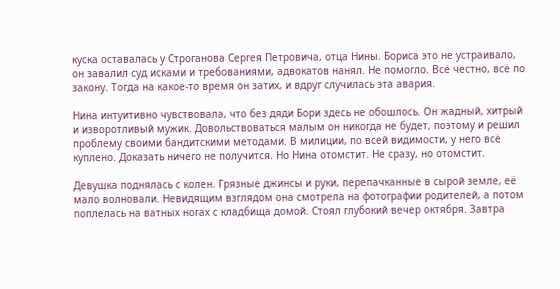куска оставалась у Строганова Сергея Петровича, отца Нины. Бориса это не устраивало, он завалил суд исками и требованиями, адвокатов нанял. Не помогло. Всё честно, всё по закону. Тогда на какое-то время он затих, и вдруг случилась эта авария.

Нина интуитивно чувствовала, что без дяди Бори здесь не обошлось. Он жадный, хитрый и изворотливый мужик. Довольствоваться малым он никогда не будет, поэтому и решил проблему своими бандитскими методами. В милиции, по всей видимости, у него всё куплено. Доказать ничего не получится. Но Нина отомстит. Не сразу, но отомстит.

Девушка поднялась с колен. Грязные джинсы и руки, перепачканные в сырой земле, её мало волновали. Невидящим взглядом она смотрела на фотографии родителей, а потом поплелась на ватных ногах с кладбища домой. Стоял глубокий вечер октября. Завтра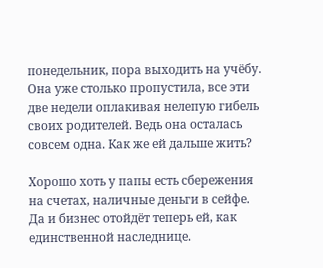понедельник, пора выходить на учёбу. Она уже столько пропустила, все эти две недели оплакивая нелепую гибель своих родителей. Ведь она осталась совсем одна. Как же ей дальше жить?

Хорошо хоть у папы есть сбережения на счетах, наличные деньги в сейфе. Да и бизнес отойдёт теперь ей, как единственной наследнице.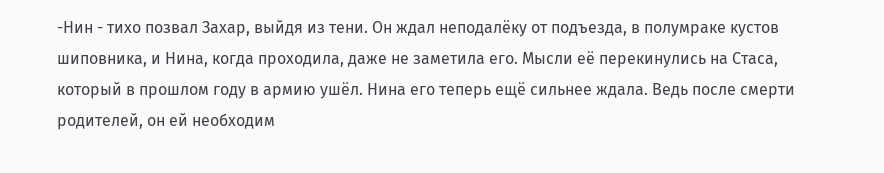-Нин - тихо позвал Захар, выйдя из тени. Он ждал неподалёку от подъезда, в полумраке кустов шиповника, и Нина, когда проходила, даже не заметила его. Мысли её перекинулись на Стаса, который в прошлом году в армию ушёл. Нина его теперь ещё сильнее ждала. Ведь после смерти родителей, он ей необходим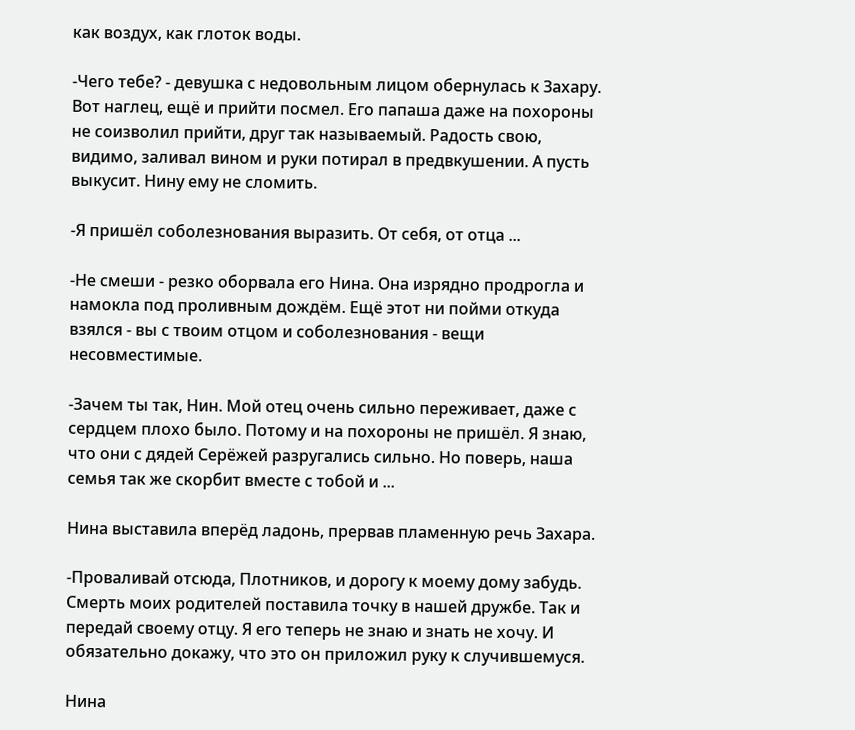как воздух, как глоток воды.

-Чего тебе? - девушка с недовольным лицом обернулась к Захару. Вот наглец, ещё и прийти посмел. Его папаша даже на похороны не соизволил прийти, друг так называемый. Радость свою, видимо, заливал вином и руки потирал в предвкушении. А пусть выкусит. Нину ему не сломить.

-Я пришёл соболезнования выразить. От себя, от отца ...

-Не смеши - резко оборвала его Нина. Она изрядно продрогла и намокла под проливным дождём. Ещё этот ни пойми откуда взялся - вы с твоим отцом и соболезнования - вещи несовместимые.

-Зачем ты так, Нин. Мой отец очень сильно переживает, даже с сердцем плохо было. Потому и на похороны не пришёл. Я знаю, что они с дядей Серёжей разругались сильно. Но поверь, наша семья так же скорбит вместе с тобой и ...

Нина выставила вперёд ладонь, прервав пламенную речь Захара.

-Проваливай отсюда, Плотников, и дорогу к моему дому забудь. Смерть моих родителей поставила точку в нашей дружбе. Так и передай своему отцу. Я его теперь не знаю и знать не хочу. И обязательно докажу, что это он приложил руку к случившемуся.

Нина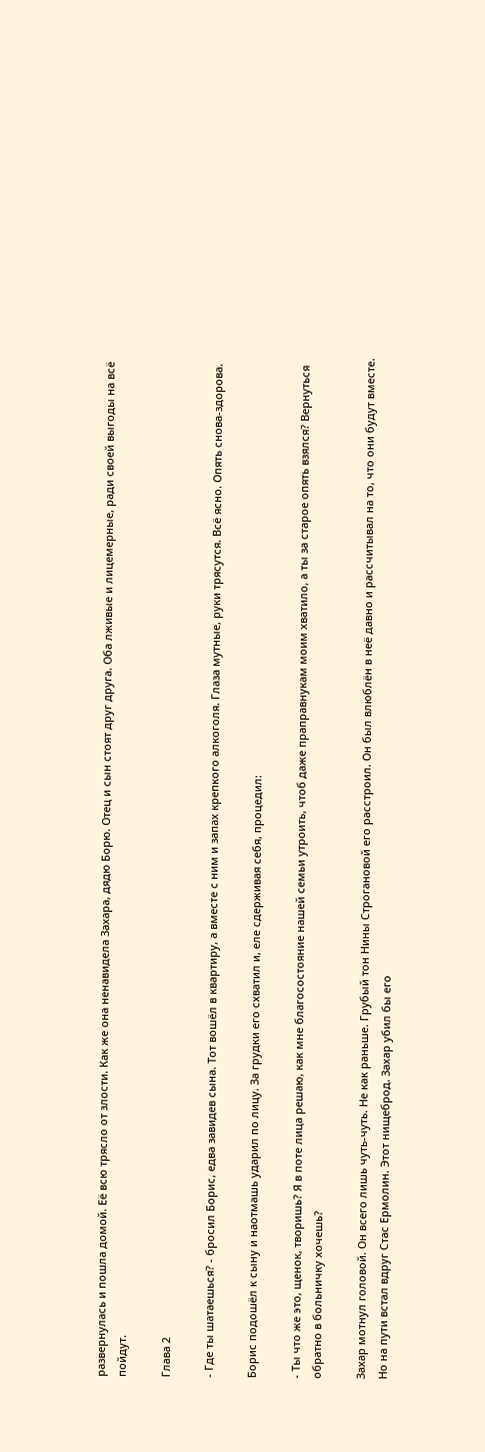развернулась и пошла домой. Её всю трясло от злости. Как же она ненавидела Захара, дядю Борю. Отец и сын стоят друг друга. Оба лживые и лицемерные, ради своей выгоды на всё пойдут.

Глава 2

- Где ты шатаешься? - бросил Борис, едва завидев сына. Тот вошёл в квартиру, а вместе с ним и запах крепкого алкоголя. Глаза мутные, руки трясутся. Всё ясно. Опять снова-здорова.

Борис подошёл к сыну и наотмашь ударил по лицу. За грудки его схватил и, еле сдерживая себя, процедил:

- Ты что же это, щенок, творишь? Я в поте лица решаю, как мне благосостояние нашей семьи утроить, чтоб даже праправнукам моим хватило, а ты за старое опять взялся? Вернуться обратно в больничку хочешь?

Захар мотнул головой. Он всего лишь чуть-чуть. Не как раньше. Грубый тон Нины Строгановой его расстроил. Он был влюблён в неё давно и рассчитывал на то, что они будут вместе. Но на пути встал вдруг Стас Ермолин. Этот нищеброд. Захар убил бы его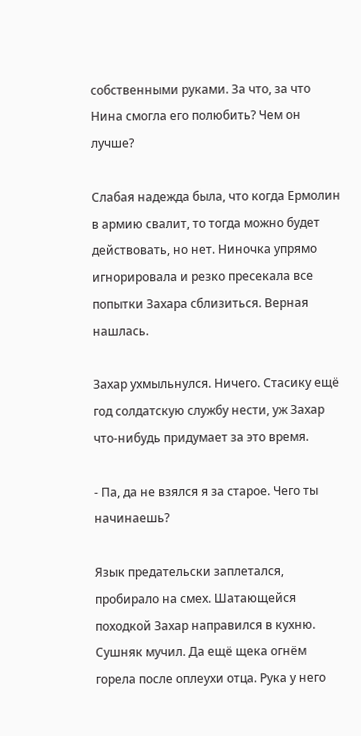собственными руками. За что, за что Нина смогла его полюбить? Чем он лучше?

Слабая надежда была, что когда Ермолин в армию свалит, то тогда можно будет действовать, но нет. Ниночка упрямо игнорировала и резко пресекала все попытки Захара сблизиться. Верная нашлась.

Захар ухмыльнулся. Ничего. Стасику ещё год солдатскую службу нести, уж Захар что-нибудь придумает за это время.

- Па, да не взялся я за старое. Чего ты начинаешь?

Язык предательски заплетался, пробирало на смех. Шатающейся походкой Захар направился в кухню. Сушняк мучил. Да ещё щека огнём горела после оплеухи отца. Рука у него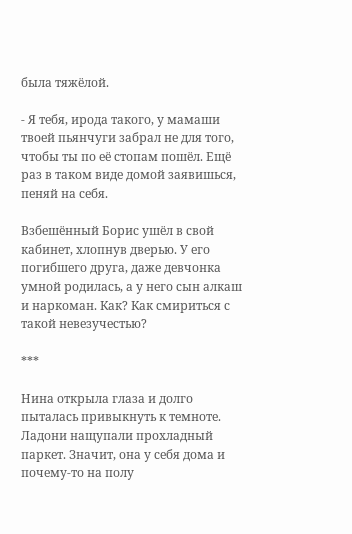была тяжёлой.

- Я тебя, ирода такого, у мамаши твоей пьянчуги забрал не для того, чтобы ты по её стопам пошёл. Ещё раз в таком виде домой заявишься, пеняй на себя.

Взбешённый Борис ушёл в свой кабинет, хлопнув дверью. У его погибшего друга, даже девчонка умной родилась, а у него сын алкаш и наркоман. Как? Как смириться с такой невезучестью?

***

Нина открыла глаза и долго пыталась привыкнуть к темноте. Ладони нащупали прохладный паркет. Значит, она у себя дома и почему-то на полу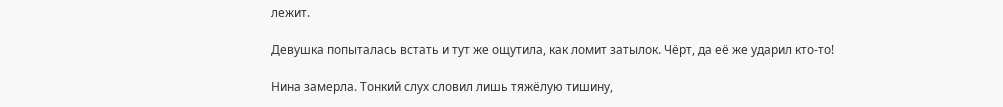лежит.

Девушка попыталась встать и тут же ощутила, как ломит затылок. Чёрт, да её же ударил кто-то!

Нина замерла. Тонкий слух словил лишь тяжёлую тишину,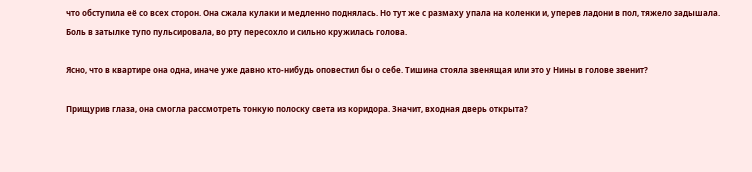что обступила её со всех сторон. Она сжала кулаки и медленно поднялась. Но тут же с размаху упала на коленки и, уперев ладони в пол, тяжело задышала. Боль в затылке тупо пульсировала, во рту пересохло и сильно кружилась голова.

Ясно, что в квартире она одна, иначе уже давно кто-нибудь оповестил бы о себе. Тишина стояла звенящая или это у Нины в голове звенит?

Прищурив глаза, она смогла рассмотреть тонкую полоску света из коридора. Значит, входная дверь открыта?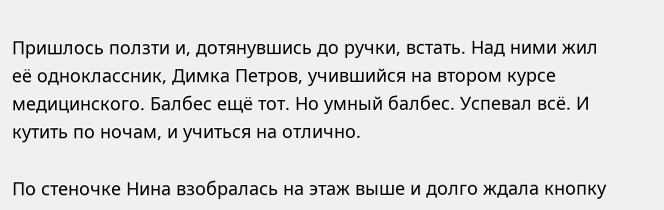Пришлось ползти и, дотянувшись до ручки, встать. Над ними жил её одноклассник, Димка Петров, учившийся на втором курсе медицинского. Балбес ещё тот. Но умный балбес. Успевал всё. И кутить по ночам, и учиться на отлично.

По стеночке Нина взобралась на этаж выше и долго ждала кнопку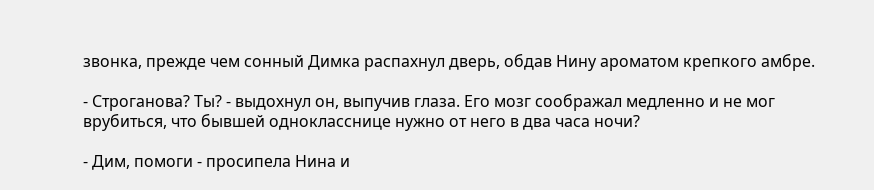звонка, прежде чем сонный Димка распахнул дверь, обдав Нину ароматом крепкого амбре.

- Строганова? Ты? - выдохнул он, выпучив глаза. Его мозг соображал медленно и не мог врубиться, что бывшей однокласснице нужно от него в два часа ночи?

- Дим, помоги - просипела Нина и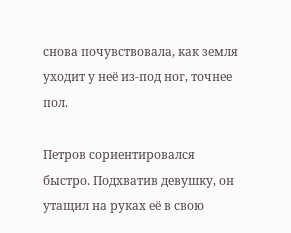снова почувствовала, как земля уходит у неё из-под ног, точнее пол.

Петров сориентировался быстро. Подхватив девушку, он утащил на руках её в свою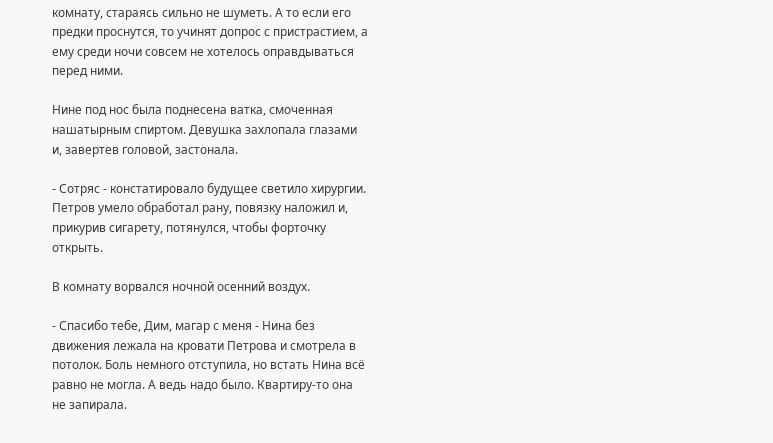комнату, стараясь сильно не шуметь. А то если его предки проснутся, то учинят допрос с пристрастием, а ему среди ночи совсем не хотелось оправдываться перед ними.

Нине под нос была поднесена ватка, смоченная нашатырным спиртом. Девушка захлопала глазами и, завертев головой, застонала.

- Сотряс - констатировало будущее светило хирургии. Петров умело обработал рану, повязку наложил и, прикурив сигарету, потянулся, чтобы форточку открыть.

В комнату ворвался ночной осенний воздух.

- Спасибо тебе, Дим, магар с меня - Нина без движения лежала на кровати Петрова и смотрела в потолок. Боль немного отступила, но встать Нина всё равно не могла. А ведь надо было. Квартиру-то она не запирала.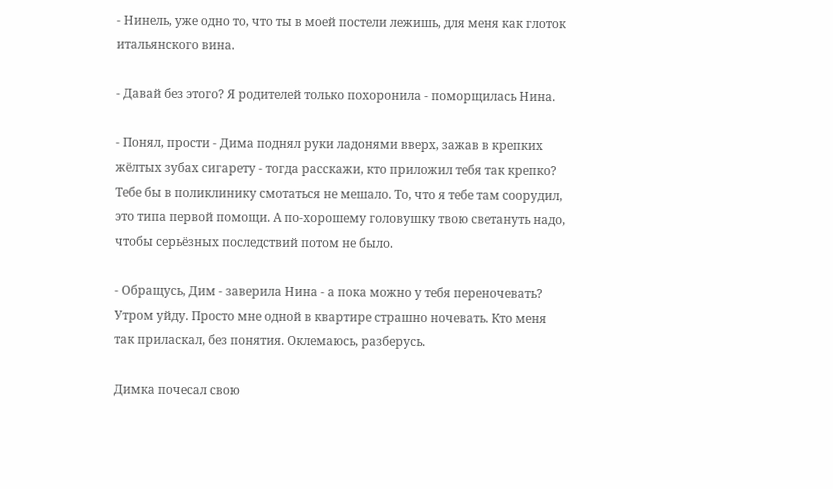- Нинель, уже одно то, что ты в моей постели лежишь, для меня как глоток итальянского вина.

- Давай без этого? Я родителей только похоронила - поморщилась Нина.

- Понял, прости - Дима поднял руки ладонями вверх, зажав в крепких жёлтых зубах сигарету - тогда расскажи, кто приложил тебя так крепко? Тебе бы в поликлинику смотаться не мешало. То, что я тебе там соорудил, это типа первой помощи. А по-хорошему головушку твою светануть надо, чтобы серьёзных последствий потом не было.

- Обращусь, Дим - заверила Нина - а пока можно у тебя переночевать? Утром уйду. Просто мне одной в квартире страшно ночевать. Кто меня так приласкал, без понятия. Оклемаюсь, разберусь.

Димка почесал свою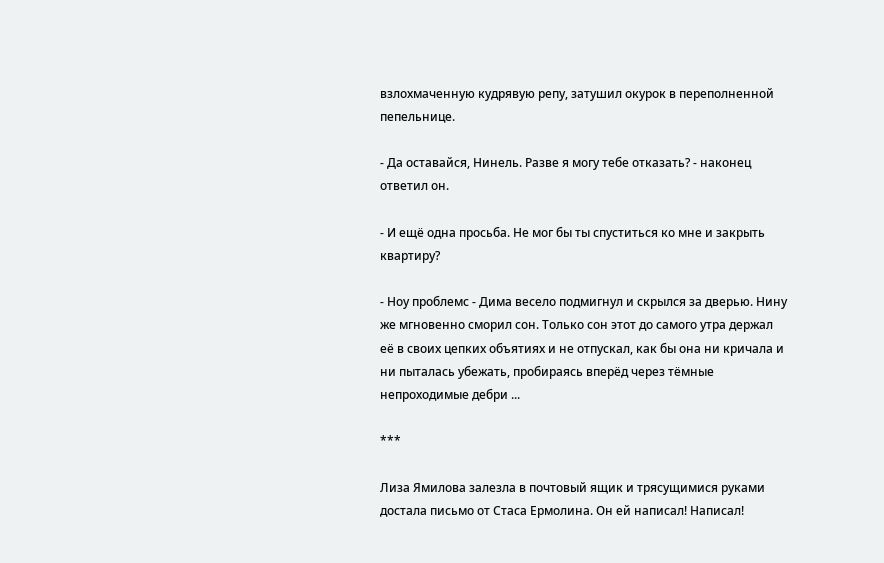взлохмаченную кудрявую репу, затушил окурок в переполненной пепельнице.

- Да оставайся, Нинель. Разве я могу тебе отказать? - наконец ответил он.

- И ещё одна просьба. Не мог бы ты спуститься ко мне и закрыть квартиру?

- Ноу проблемс - Дима весело подмигнул и скрылся за дверью. Нину же мгновенно сморил сон. Только сон этот до самого утра держал её в своих цепких объятиях и не отпускал, как бы она ни кричала и ни пыталась убежать, пробираясь вперёд через тёмные непроходимые дебри ...

***

Лиза Ямилова залезла в почтовый ящик и трясущимися руками достала письмо от Стаса Ермолина. Он ей написал! Написал!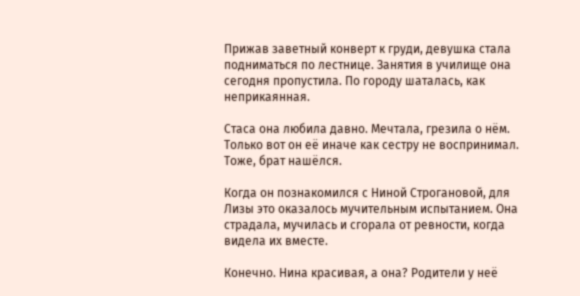Прижав заветный конверт к груди, девушка стала подниматься по лестнице. Занятия в училище она сегодня пропустила. По городу шаталась, как неприкаянная.

Стаса она любила давно. Мечтала, грезила о нём. Только вот он её иначе как сестру не воспринимал. Тоже, брат нашёлся.

Когда он познакомился с Ниной Строгановой, для Лизы это оказалось мучительным испытанием. Она страдала, мучилась и сгорала от ревности, когда видела их вместе.

Конечно. Нина красивая, а она? Родители у неё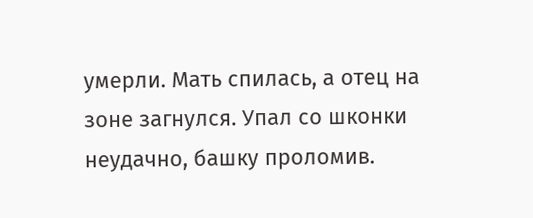умерли. Мать спилась, а отец на зоне загнулся. Упал со шконки неудачно, башку проломив.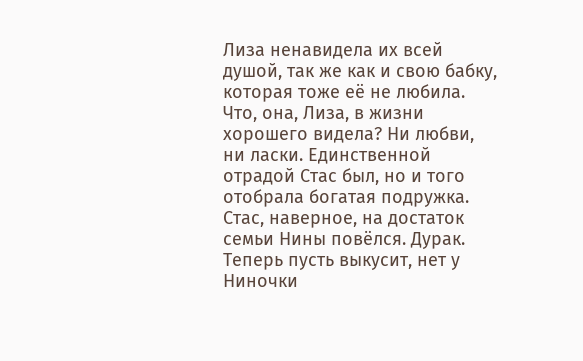Лиза ненавидела их всей душой, так же как и свою бабку, которая тоже её не любила. Что, она, Лиза, в жизни хорошего видела? Ни любви, ни ласки. Единственной отрадой Стас был, но и того отобрала богатая подружка. Стас, наверное, на достаток семьи Нины повёлся. Дурак. Теперь пусть выкусит, нет у Ниночки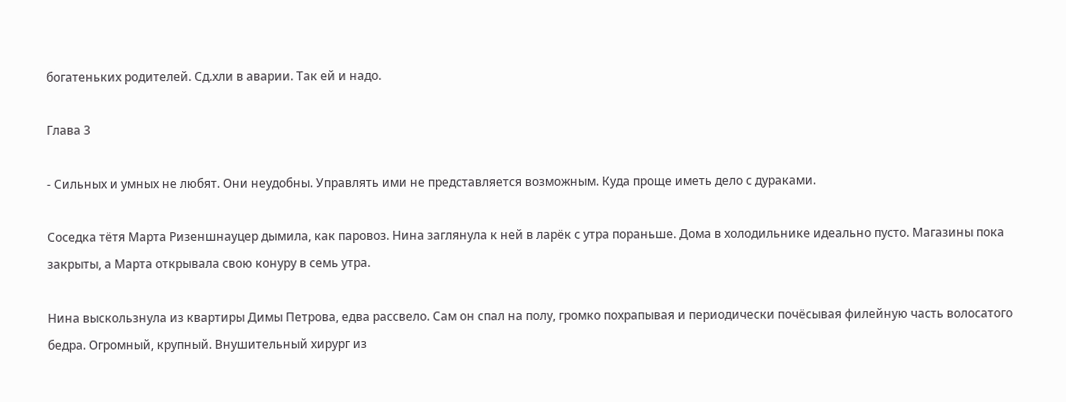богатеньких родителей. Сд.хли в аварии. Так ей и надо.

Глава 3

- Сильных и умных не любят. Они неудобны. Управлять ими не представляется возможным. Куда проще иметь дело с дураками.

Соседка тётя Марта Ризеншнауцер дымила, как паровоз. Нина заглянула к ней в ларёк с утра пораньше. Дома в холодильнике идеально пусто. Магазины пока закрыты, а Марта открывала свою конуру в семь утра.

Нина выскользнула из квартиры Димы Петрова, едва рассвело. Сам он спал на полу, громко похрапывая и периодически почёсывая филейную часть волосатого бедра. Огромный, крупный. Внушительный хирург из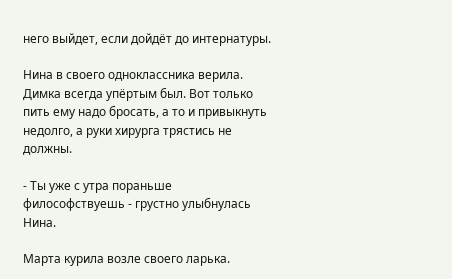него выйдет, если дойдёт до интернатуры.

Нина в своего одноклассника верила. Димка всегда упёртым был. Вот только пить ему надо бросать, а то и привыкнуть недолго, а руки хирурга трястись не должны.

- Ты уже с утра пораньше философствуешь - грустно улыбнулась Нина.

Марта курила возле своего ларька.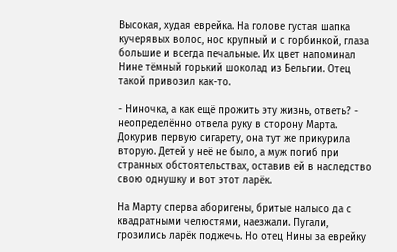Высокая, худая еврейка. На голове густая шапка кучерявых волос, нос крупный и с горбинкой, глаза большие и всегда печальные. Их цвет напоминал Нине тёмный горький шоколад из Бельгии. Отец такой привозил как-то.

- Ниночка, а как ещё прожить эту жизнь, ответь? - неопределённо отвела руку в сторону Марта. Докурив первую сигарету, она тут же прикурила вторую. Детей у неё не было, а муж погиб при странных обстоятельствах, оставив ей в наследство свою однушку и вот этот ларёк.

На Марту сперва аборигены, бритые налысо да с квадратными челюстями, наезжали. Пугали, грозились ларёк поджечь. Но отец Нины за еврейку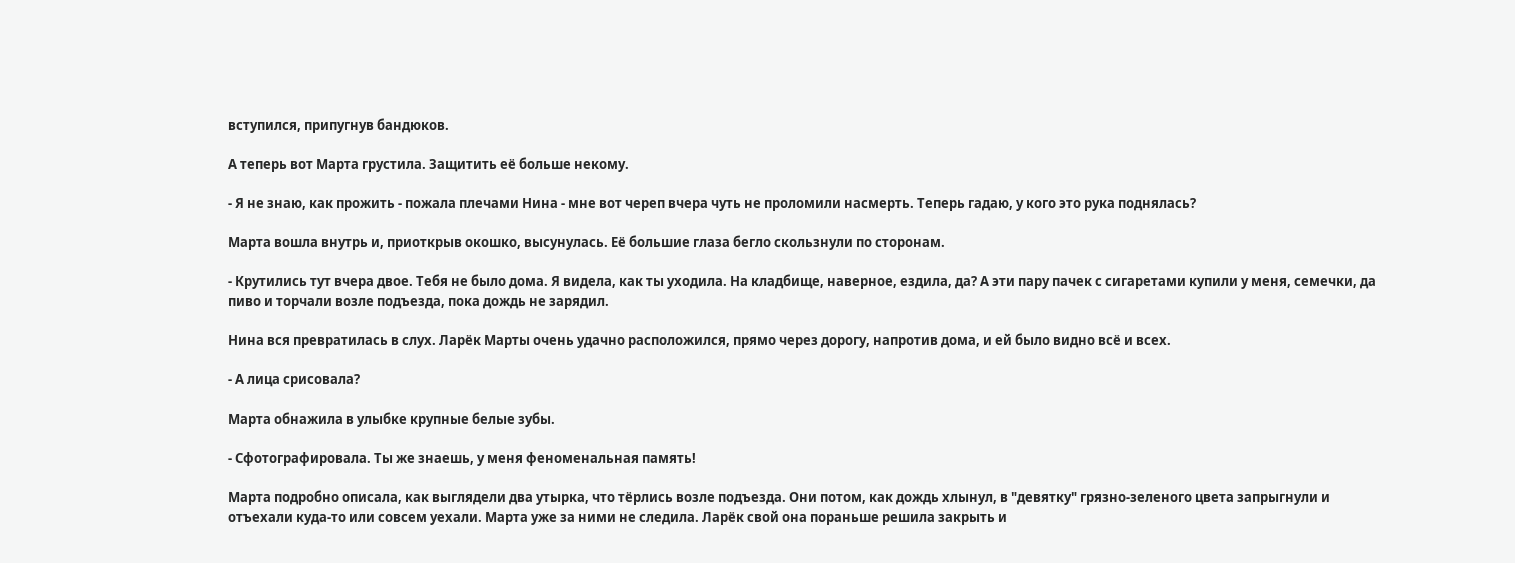вступился, припугнув бандюков.

А теперь вот Марта грустила. Защитить её больше некому.

- Я не знаю, как прожить - пожала плечами Нина - мне вот череп вчера чуть не проломили насмерть. Теперь гадаю, у кого это рука поднялась?

Марта вошла внутрь и, приоткрыв окошко, высунулась. Её большие глаза бегло скользнули по сторонам.

- Крутились тут вчера двое. Тебя не было дома. Я видела, как ты уходила. На кладбище, наверное, ездила, да? А эти пару пачек с сигаретами купили у меня, семечки, да пиво и торчали возле подъезда, пока дождь не зарядил.

Нина вся превратилась в слух. Ларёк Марты очень удачно расположился, прямо через дорогу, напротив дома, и ей было видно всё и всех.

- А лица срисовала?

Марта обнажила в улыбке крупные белые зубы.

- Сфотографировала. Ты же знаешь, у меня феноменальная память!

Марта подробно описала, как выглядели два утырка, что тёрлись возле подъезда. Они потом, как дождь хлынул, в "девятку" грязно-зеленого цвета запрыгнули и отъехали куда-то или совсем уехали. Марта уже за ними не следила. Ларёк свой она пораньше решила закрыть и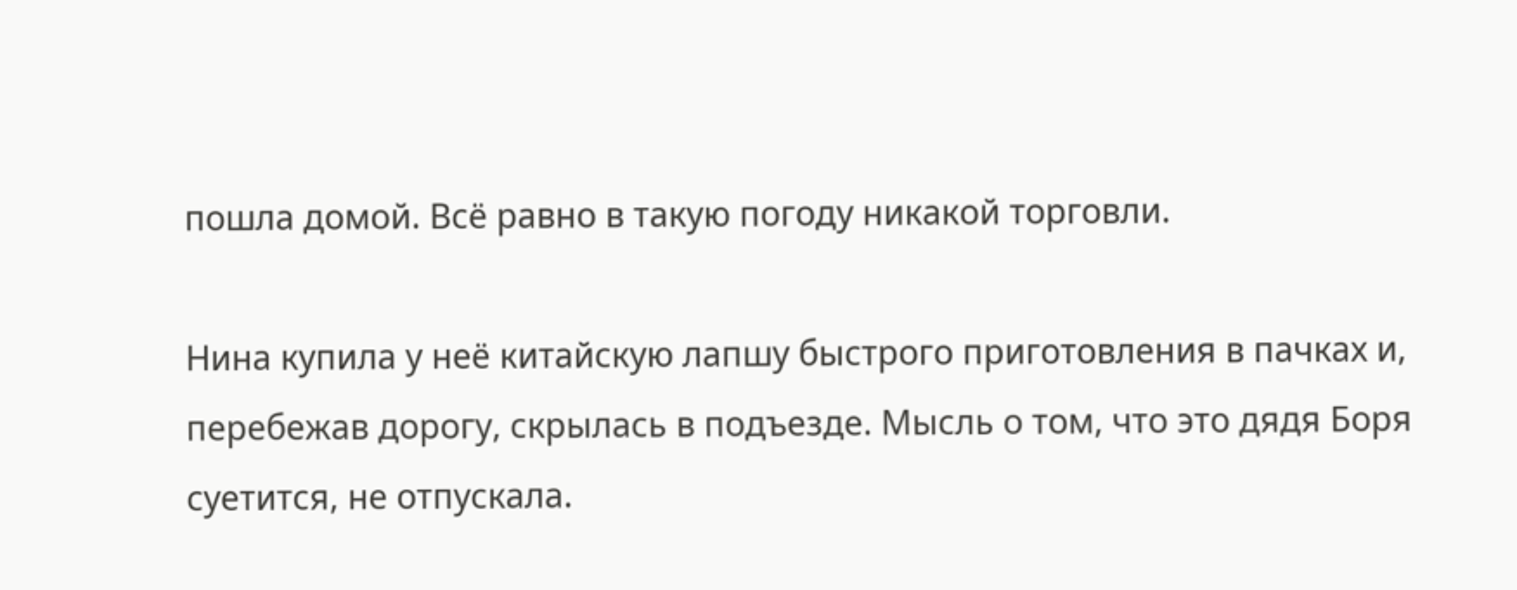пошла домой. Всё равно в такую погоду никакой торговли.

Нина купила у неё китайскую лапшу быстрого приготовления в пачках и, перебежав дорогу, скрылась в подъезде. Мысль о том, что это дядя Боря суетится, не отпускала.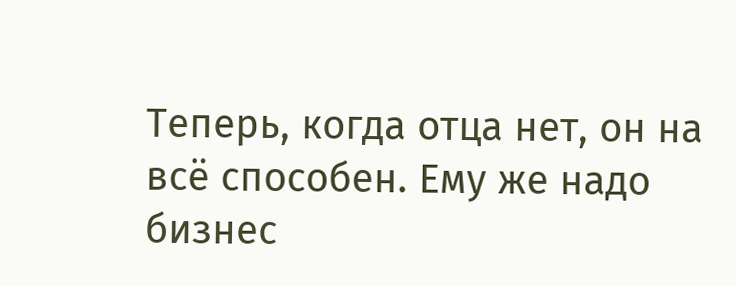Теперь, когда отца нет, он на всё способен. Ему же надо бизнес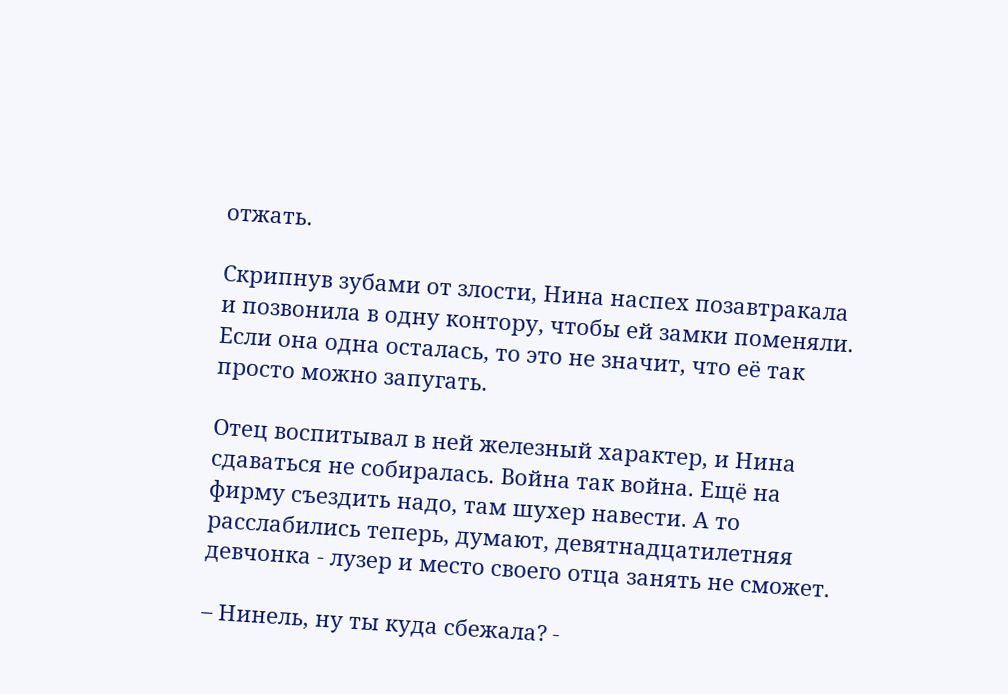отжать.

Скрипнув зубами от злости, Нина наспех позавтракала и позвонила в одну контору, чтобы ей замки поменяли. Если она одна осталась, то это не значит, что её так просто можно запугать.

Отец воспитывал в ней железный характер, и Нина сдаваться не собиралась. Война так война. Ещё на фирму съездить надо, там шухер навести. А то расслабились теперь, думают, девятнадцатилетняя девчонка - лузер и место своего отца занять не сможет.

– Нинель, ну ты куда сбежала? -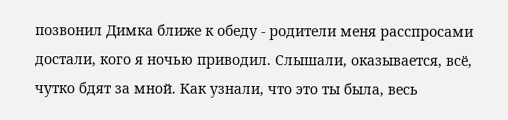позвонил Димка ближе к обеду - родители меня расспросами достали, кого я ночью приводил. Слышали, оказывается, всё, чутко бдят за мной. Как узнали, что это ты была, весь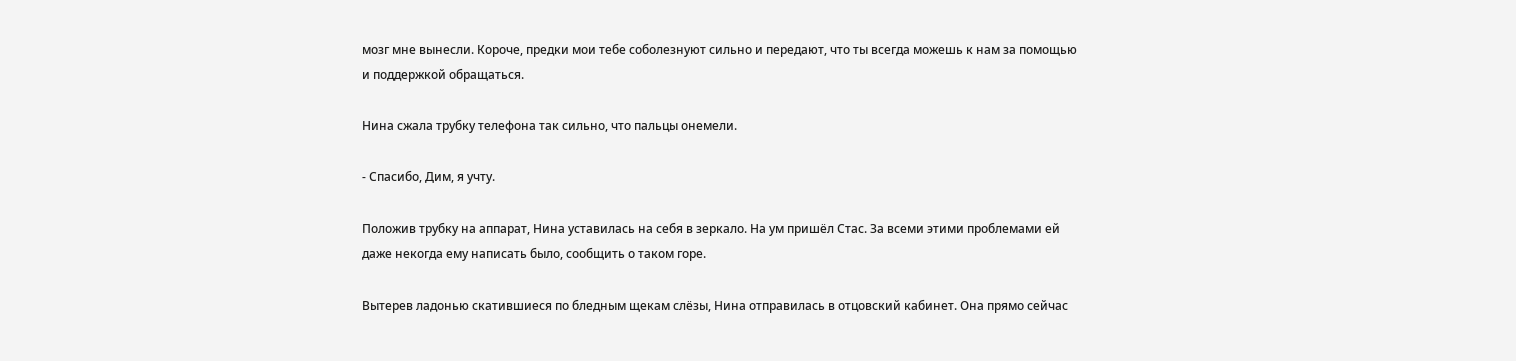мозг мне вынесли. Короче, предки мои тебе соболезнуют сильно и передают, что ты всегда можешь к нам за помощью и поддержкой обращаться.

Нина сжала трубку телефона так сильно, что пальцы онемели.

- Спасибо, Дим, я учту.

Положив трубку на аппарат, Нина уставилась на себя в зеркало. На ум пришёл Стас. За всеми этими проблемами ей даже некогда ему написать было, сообщить о таком горе.

Вытерев ладонью скатившиеся по бледным щекам слёзы, Нина отправилась в отцовский кабинет. Она прямо сейчас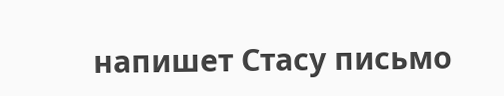напишет Стасу письмо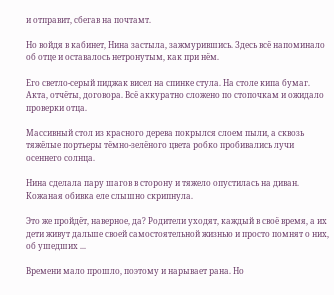и отправит, сбегав на почтамт.

Но войдя в кабинет, Нина застыла, зажмурившись. Здесь всё напоминало об отце и оставалось нетронутым, как при нём.

Его светло-серый пиджак висел на спинке стула. На столе кипа бумаг. Акта, отчёты, договора. Всё аккуратно сложено по стопочкам и ожидало проверки отца.

Массивный стол из красного дерева покрылся слоем пыли, а сквозь тяжёлые портьеры тёмно-зелёного цвета робко пробивались лучи осеннего солнца.

Нина сделала пару шагов в сторону и тяжело опустилась на диван. Кожаная обивка еле слышно скрипнула.

Это же пройдёт, наверное, да? Родители уходят, каждый в своё время, а их дети живут дальше своей самостоятельной жизнью и просто помнят о них, об ушедших ...

Времени мало прошло, поэтому и нарывает рана. Но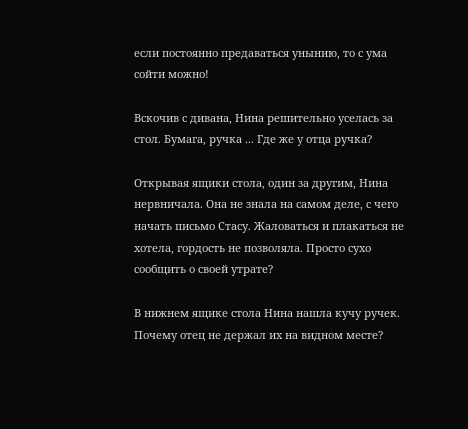если постоянно предаваться унынию, то с ума сойти можно!

Вскочив с дивана, Нина решительно уселась за стол. Бумага, ручка ... Где же у отца ручка?

Открывая ящики стола, один за другим, Нина нервничала. Она не знала на самом деле, с чего начать письмо Стасу. Жаловаться и плакаться не хотела, гордость не позволяла. Просто сухо сообщить о своей утрате?

В нижнем ящике стола Нина нашла кучу ручек. Почему отец не держал их на видном месте?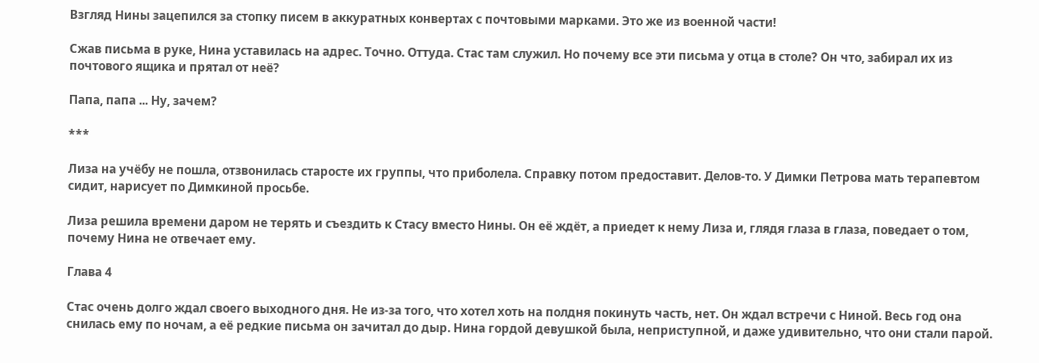Взгляд Нины зацепился за стопку писем в аккуратных конвертах с почтовыми марками. Это же из военной части!

Сжав письма в руке, Нина уставилась на адрес. Точно. Оттуда. Стас там служил. Но почему все эти письма у отца в столе? Он что, забирал их из почтового ящика и прятал от неё?

Папа, папа ... Ну, зачем?

***

Лиза на учёбу не пошла, отзвонилась старосте их группы, что приболела. Справку потом предоставит. Делов-то. У Димки Петрова мать терапевтом сидит, нарисует по Димкиной просьбе.

Лиза решила времени даром не терять и съездить к Стасу вместо Нины. Он её ждёт, а приедет к нему Лиза и, глядя глаза в глаза, поведает о том, почему Нина не отвечает ему.

Глава 4

Стас очень долго ждал своего выходного дня. Не из-за того, что хотел хоть на полдня покинуть часть, нет. Он ждал встречи с Ниной. Весь год она снилась ему по ночам, а её редкие письма он зачитал до дыр. Нина гордой девушкой была, неприступной, и даже удивительно, что они стали парой.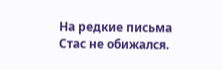На редкие письма Стас не обижался.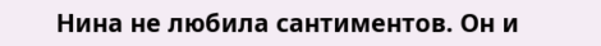Нина не любила сантиментов. Он и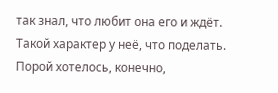так знал, что любит она его и ждёт. Такой характер у неё, что поделать. Порой хотелось, конечно,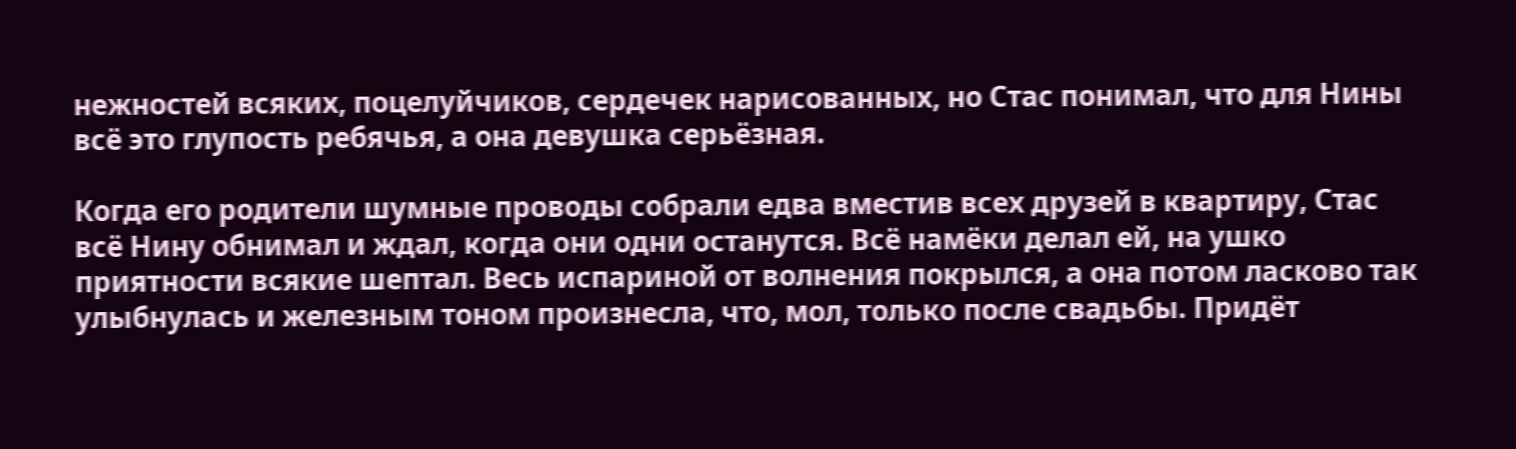нежностей всяких, поцелуйчиков, сердечек нарисованных, но Стас понимал, что для Нины всё это глупость ребячья, а она девушка серьёзная.

Когда его родители шумные проводы собрали едва вместив всех друзей в квартиру, Стас всё Нину обнимал и ждал, когда они одни останутся. Всё намёки делал ей, на ушко приятности всякие шептал. Весь испариной от волнения покрылся, а она потом ласково так улыбнулась и железным тоном произнесла, что, мол, только после свадьбы. Придёт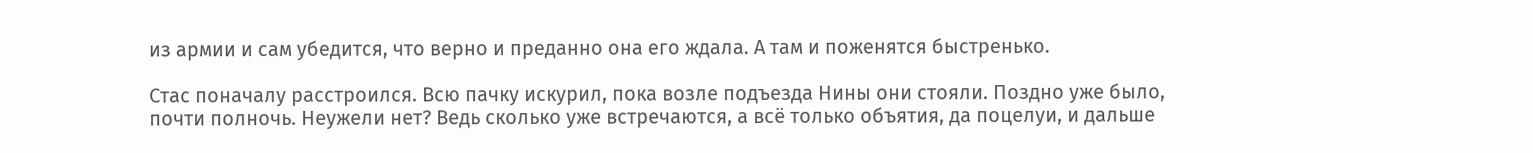из армии и сам убедится, что верно и преданно она его ждала. А там и поженятся быстренько.

Стас поначалу расстроился. Всю пачку искурил, пока возле подъезда Нины они стояли. Поздно уже было, почти полночь. Неужели нет? Ведь сколько уже встречаются, а всё только объятия, да поцелуи, и дальше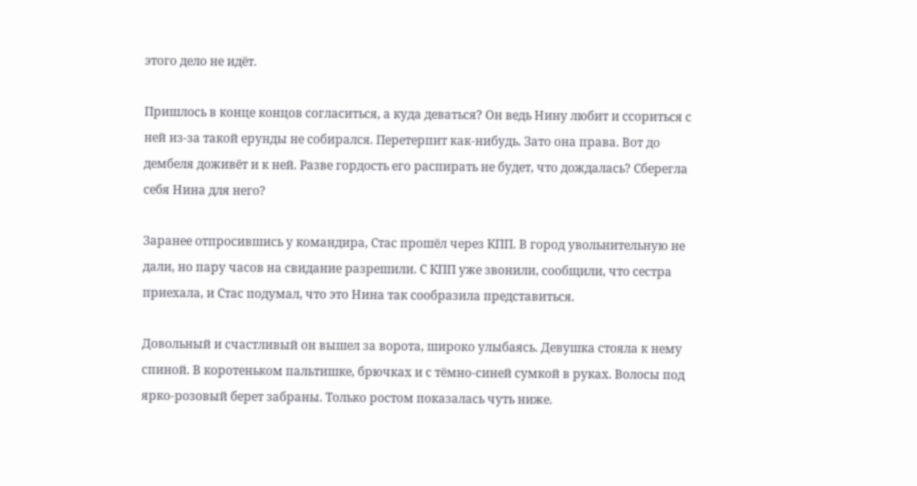этого дело не идёт.

Пришлось в конце концов согласиться, а куда деваться? Он ведь Нину любит и ссориться с ней из-за такой ерунды не собирался. Перетерпит как-нибудь. Зато она права. Вот до дембеля доживёт и к ней. Разве гордость его распирать не будет, что дождалась? Сберегла себя Нина для него?

Заранее отпросившись у командира, Стас прошёл через КПП. В город увольнительную не дали, но пару часов на свидание разрешили. С КПП уже звонили, сообщили, что сестра приехала, и Стас подумал, что это Нина так сообразила представиться.

Довольный и счастливый он вышел за ворота, широко улыбаясь. Девушка стояла к нему спиной. В коротеньком пальтишке, брючках и с тёмно-синей сумкой в руках. Волосы под ярко-розовый берет забраны. Только ростом показалась чуть ниже.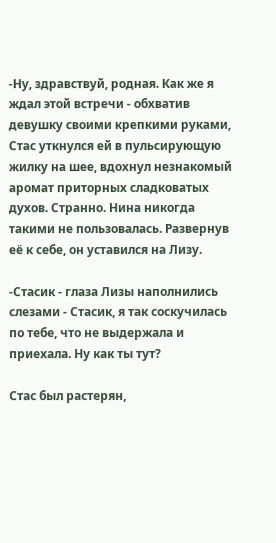-Ну, здравствуй, родная. Как же я ждал этой встречи - обхватив девушку своими крепкими руками, Стас уткнулся ей в пульсирующую жилку на шее, вдохнул незнакомый аромат приторных сладковатых духов. Странно. Нина никогда такими не пользовалась. Развернув её к себе, он уставился на Лизу.

-Стасик - глаза Лизы наполнились слезами - Стасик, я так соскучилась по тебе, что не выдержала и приехала. Ну как ты тут?

Стас был растерян,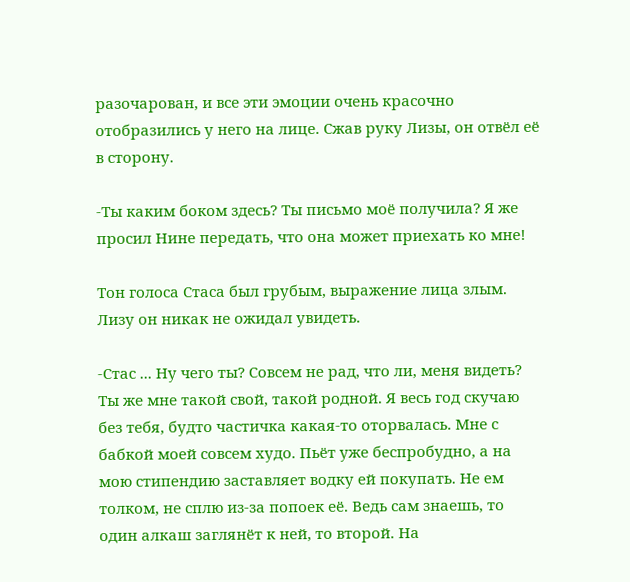разочарован, и все эти эмоции очень красочно отобразились у него на лице. Сжав руку Лизы, он отвёл её в сторону.

-Ты каким боком здесь? Ты письмо моё получила? Я же просил Нине передать, что она может приехать ко мне!

Тон голоса Стаса был грубым, выражение лица злым. Лизу он никак не ожидал увидеть.

-Стас ... Ну чего ты? Совсем не рад, что ли, меня видеть? Ты же мне такой свой, такой родной. Я весь год скучаю без тебя, будто частичка какая-то оторвалась. Мне с бабкой моей совсем худо. Пьёт уже беспробудно, а на мою стипендию заставляет водку ей покупать. Не ем толком, не сплю из-за попоек её. Ведь сам знаешь, то один алкаш заглянёт к ней, то второй. На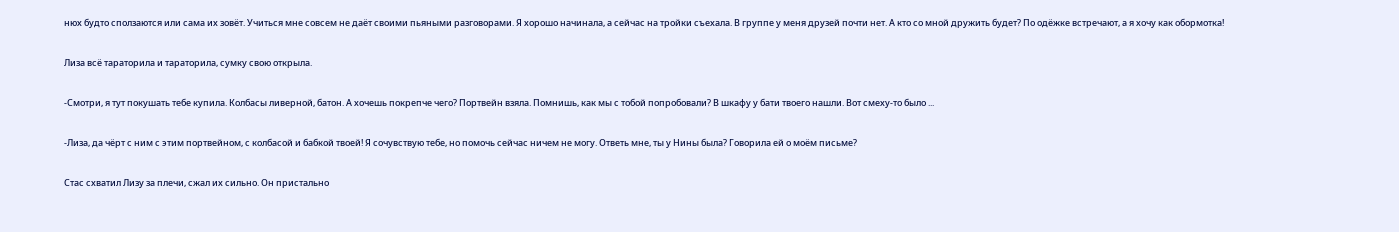нюх будто сползаются или сама их зовёт. Учиться мне совсем не даёт своими пьяными разговорами. Я хорошо начинала, а сейчас на тройки съехала. В группе у меня друзей почти нет. А кто со мной дружить будет? По одёжке встречают, а я хочу как обормотка!

Лиза всё тараторила и тараторила, сумку свою открыла.

-Смотри, я тут покушать тебе купила. Колбасы ливерной, батон. А хочешь покрепче чего? Портвейн взяла. Помнишь, как мы с тобой попробовали? В шкафу у бати твоего нашли. Вот смеху-то было ...

-Лиза, да чёрт с ним с этим портвейном, с колбасой и бабкой твоей! Я сочувствую тебе, но помочь сейчас ничем не могу. Ответь мне, ты у Нины была? Говорила ей о моём письме?

Стас схватил Лизу за плечи, сжал их сильно. Он пристально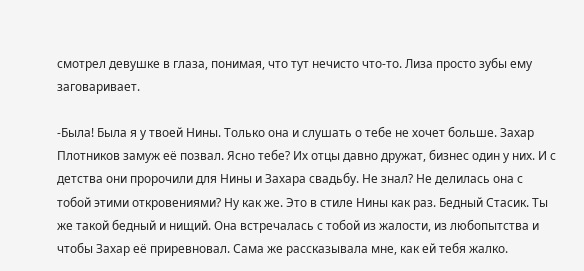смотрел девушке в глаза, понимая, что тут нечисто что-то. Лиза просто зубы ему заговаривает.

-Была! Была я у твоей Нины. Только она и слушать о тебе не хочет больше. Захар Плотников замуж её позвал. Ясно тебе? Их отцы давно дружат, бизнес один у них. И с детства они пророчили для Нины и Захара свадьбу. Не знал? Не делилась она с тобой этими откровениями? Ну как же. Это в стиле Нины как раз. Бедный Стасик. Ты же такой бедный и нищий. Она встречалась с тобой из жалости, из любопытства и чтобы Захар её приревновал. Сама же рассказывала мне, как ей тебя жалко.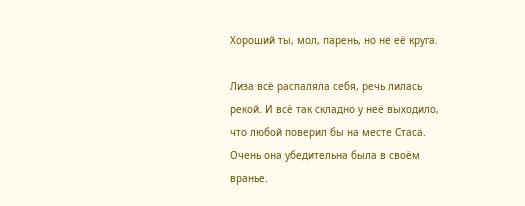Хороший ты, мол, парень, но не её круга.

Лиза всё распаляла себя, речь лилась рекой. И всё так складно у неё выходило, что любой поверил бы на месте Стаса. Очень она убедительна была в своём вранье.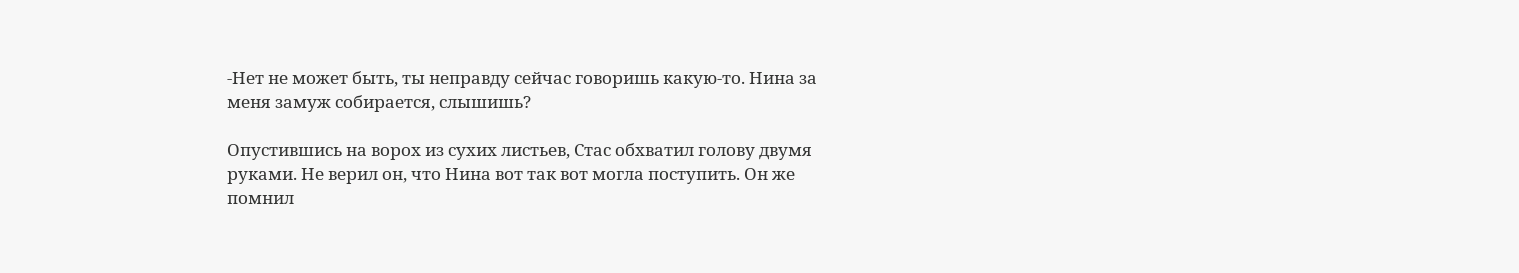-Нет не может быть, ты неправду сейчас говоришь какую-то. Нина за меня замуж собирается, слышишь?

Опустившись на ворох из сухих листьев, Стас обхватил голову двумя руками. Не верил он, что Нина вот так вот могла поступить. Он же помнил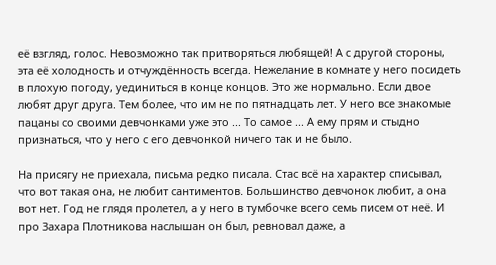её взгляд, голос. Невозможно так притворяться любящей! А с другой стороны, эта её холодность и отчуждённость всегда. Нежелание в комнате у него посидеть в плохую погоду, уединиться в конце концов. Это же нормально. Если двое любят друг друга. Тем более, что им не по пятнадцать лет. У него все знакомые пацаны со своими девчонками уже это ... То самое ... А ему прям и стыдно признаться, что у него с его девчонкой ничего так и не было.

На присягу не приехала, письма редко писала. Стас всё на характер списывал, что вот такая она, не любит сантиментов. Большинство девчонок любит, а она вот нет. Год не глядя пролетел, а у него в тумбочке всего семь писем от неё. И про Захара Плотникова наслышан он был, ревновал даже, а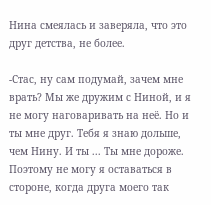Нина смеялась и заверяла, что это друг детства, не более.

-Стас, ну сам подумай, зачем мне врать? Мы же дружим с Ниной, и я не могу наговаривать на неё. Но и ты мне друг. Тебя я знаю дольше, чем Нину. И ты ... Ты мне дороже. Поэтому не могу я оставаться в стороне, когда друга моего так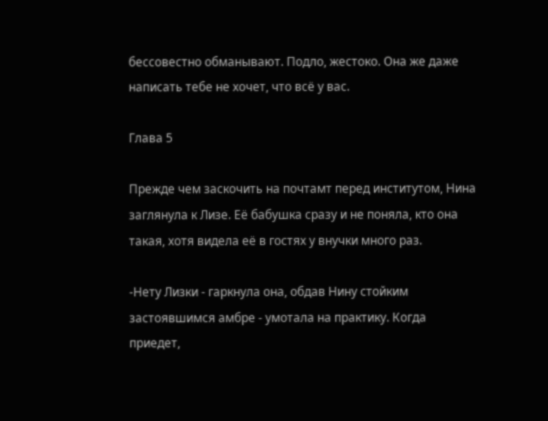бессовестно обманывают. Подло, жестоко. Она же даже написать тебе не хочет, что всё у вас.

Глава 5

Прежде чем заскочить на почтамт перед институтом, Нина заглянула к Лизе. Её бабушка сразу и не поняла, кто она такая, хотя видела её в гостях у внучки много раз.

-Нету Лизки - гаркнула она, обдав Нину стойким застоявшимся амбре - умотала на практику. Когда приедет,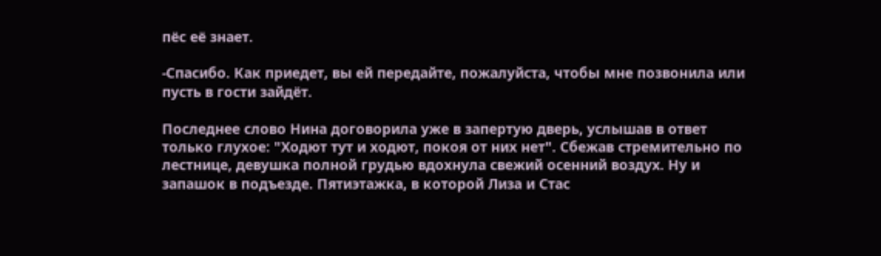пёс её знает.

-Спасибо. Как приедет, вы ей передайте, пожалуйста, чтобы мне позвонила или пусть в гости зайдёт.

Последнее слово Нина договорила уже в запертую дверь, услышав в ответ только глухое: "Ходют тут и ходют, покоя от них нет". Сбежав стремительно по лестнице, девушка полной грудью вдохнула свежий осенний воздух. Ну и запашок в подъезде. Пятиэтажка, в которой Лиза и Стас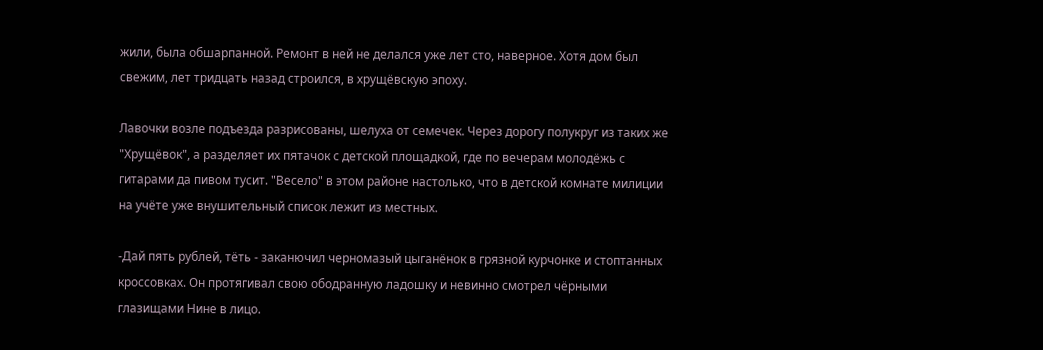жили, была обшарпанной. Ремонт в ней не делался уже лет сто, наверное. Хотя дом был свежим, лет тридцать назад строился, в хрущёвскую эпоху.

Лавочки возле подъезда разрисованы, шелуха от семечек. Через дорогу полукруг из таких же "Хрущёвок", а разделяет их пятачок с детской площадкой, где по вечерам молодёжь с гитарами да пивом тусит. "Весело" в этом районе настолько, что в детской комнате милиции на учёте уже внушительный список лежит из местных.

-Дай пять рублей, тёть - заканючил черномазый цыганёнок в грязной курчонке и стоптанных кроссовках. Он протягивал свою ободранную ладошку и невинно смотрел чёрными глазищами Нине в лицо.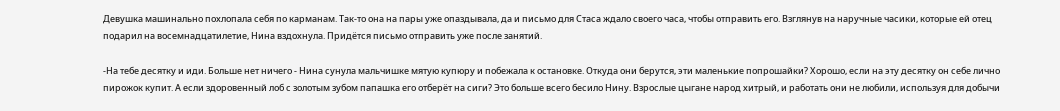Девушка машинально похлопала себя по карманам. Так-то она на пары уже опаздывала, да и письмо для Стаса ждало своего часа, чтобы отправить его. Взглянув на наручные часики, которые ей отец подарил на восемнадцатилетие, Нина вздохнула. Придётся письмо отправить уже после занятий.

-На тебе десятку и иди. Больше нет ничего - Нина сунула мальчишке мятую купюру и побежала к остановке. Откуда они берутся, эти маленькие попрошайки? Хорошо, если на эту десятку он себе лично пирожок купит. А если здоровенный лоб с золотым зубом папашка его отберёт на сиги? Это больше всего бесило Нину. Взрослые цыгане народ хитрый, и работать они не любили, используя для добычи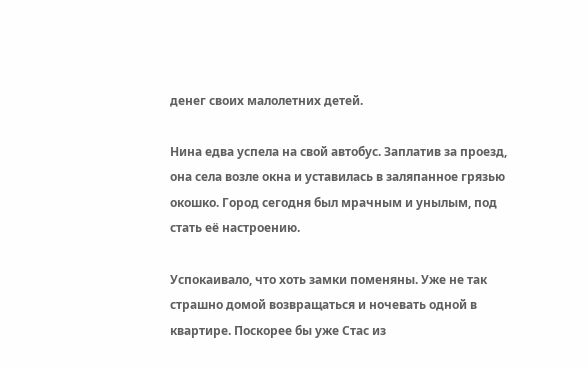денег своих малолетних детей.

Нина едва успела на свой автобус. Заплатив за проезд, она села возле окна и уставилась в заляпанное грязью окошко. Город сегодня был мрачным и унылым, под стать её настроению.

Успокаивало, что хоть замки поменяны. Уже не так страшно домой возвращаться и ночевать одной в квартире. Поскорее бы уже Стас из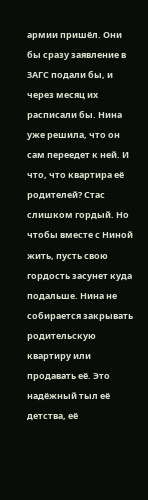армии пришёл. Они бы сразу заявление в ЗАГС подали бы, и через месяц их расписали бы. Нина уже решила, что он сам переедет к ней. И что, что квартира её родителей? Стас слишком гордый. Но чтобы вместе с Ниной жить, пусть свою гордость засунет куда подальше. Нина не собирается закрывать родительскую квартиру или продавать её. Это надёжный тыл её детства, её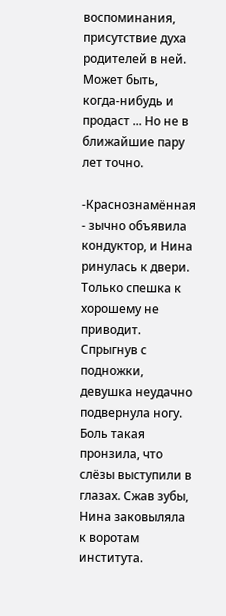воспоминания, присутствие духа родителей в ней. Может быть, когда-нибудь и продаст ... Но не в ближайшие пару лет точно.

-Краснознамённая - зычно объявила кондуктор, и Нина ринулась к двери. Только спешка к хорошему не приводит. Спрыгнув с подножки, девушка неудачно подвернула ногу. Боль такая пронзила, что слёзы выступили в глазах. Сжав зубы, Нина заковыляла к воротам института.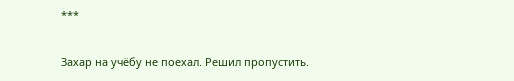***

Захар на учёбу не поехал. Решил пропустить.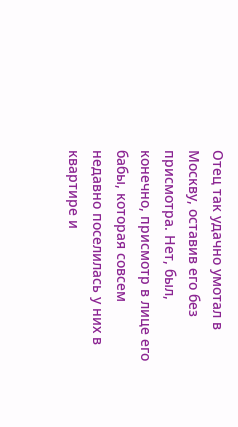Отец так удачно умотал в Москву, оставив его без присмотра. Нет, был, конечно, присмотр в лице его бабы, которая совсем недавно поселилась у них в квартире и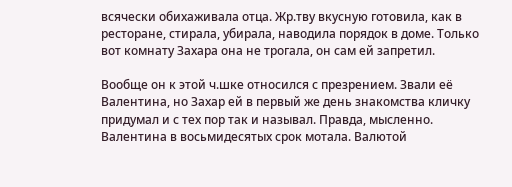всячески обихаживала отца. Жр.тву вкусную готовила, как в ресторане, стирала, убирала, наводила порядок в доме. Только вот комнату Захара она не трогала, он сам ей запретил.

Вообще он к этой ч.шке относился с презрением. Звали её Валентина, но Захар ей в первый же день знакомства кличку придумал и с тех пор так и называл. Правда, мысленно. Валентина в восьмидесятых срок мотала. Валютой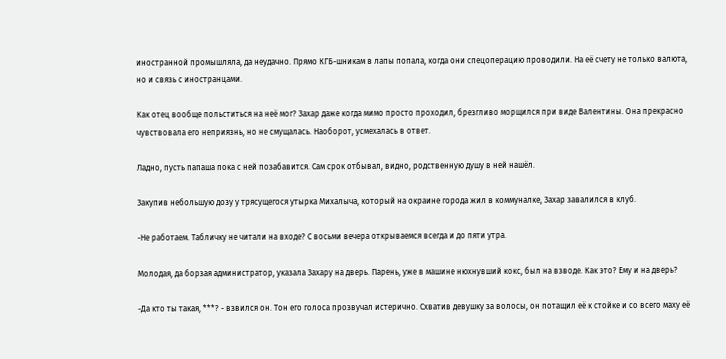иностранной промышляла, да неудачно. Прямо КГБ-шникам в лапы попала, когда они спецоперацию проводили. На её счету не только валюта, но и связь с иностранцами.

Как отец вообще польститься на неё мог? Захар даже когда мимо просто проходил, брезгливо морщился при виде Валентины. Она прекрасно чувствовала его неприязнь, но не смущалась. Наоборот, усмехалась в ответ.

Ладно, пусть папаша пока с ней позабавится. Сам срок отбывал, видно, родственную душу в ней нашёл.

Закупив небольшую дозу у трясущегося утырка Михалыча, который на окраине города жил в коммуналке, Захар завалился в клуб.

-Не работаем. Табличку не читали на входе? С восьми вечера открываемся всегда и до пяти утра.

Молодая, да борзая администратор, указала Захару на дверь. Парень, уже в машине нюхнувший кокс, был на взводе. Как это? Ему и на дверь?

-Да кто ты такая, ***? - взвился он. Тон его голоса прозвучал истерично. Схватив девушку за волосы, он потащил её к стойке и со всего маху её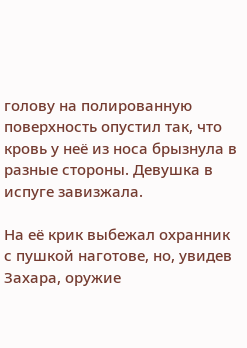голову на полированную поверхность опустил так, что кровь у неё из носа брызнула в разные стороны. Девушка в испуге завизжала.

На её крик выбежал охранник с пушкой наготове, но, увидев Захара, оружие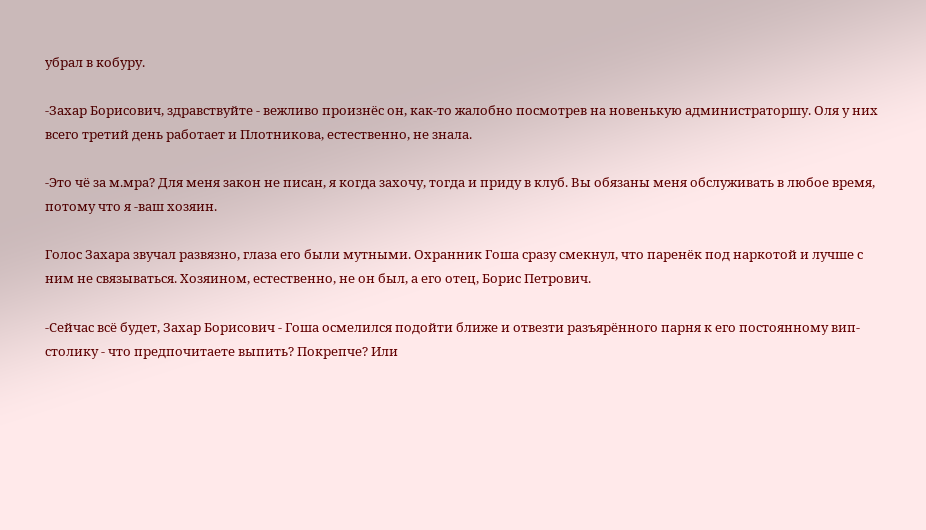убрал в кобуру.

-Захар Борисович, здравствуйте - вежливо произнёс он, как-то жалобно посмотрев на новенькую администраторшу. Оля у них всего третий день работает и Плотникова, естественно, не знала.

-Это чё за м.мра? Для меня закон не писан, я когда захочу, тогда и приду в клуб. Вы обязаны меня обслуживать в любое время, потому что я -ваш хозяин.

Голос Захара звучал развязно, глаза его были мутными. Охранник Гоша сразу смекнул, что паренёк под наркотой и лучше с ним не связываться. Хозяином, естественно, не он был, а его отец, Борис Петрович.

-Сейчас всё будет, Захар Борисович - Гоша осмелился подойти ближе и отвезти разъярённого парня к его постоянному вип-столику - что предпочитаете выпить? Покрепче? Или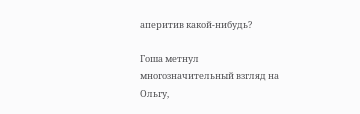аперитив какой-нибудь?

Гоша метнул многозначительный взгляд на Ольгу,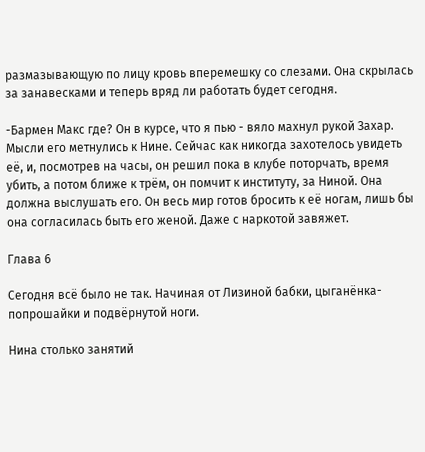размазывающую по лицу кровь вперемешку со слезами. Она скрылась за занавесками и теперь вряд ли работать будет сегодня.

-Бармен Макс где? Он в курсе, что я пью - вяло махнул рукой Захар. Мысли его метнулись к Нине. Сейчас как никогда захотелось увидеть её, и, посмотрев на часы, он решил пока в клубе поторчать, время убить, а потом ближе к трём, он помчит к институту, за Ниной. Она должна выслушать его. Он весь мир готов бросить к её ногам, лишь бы она согласилась быть его женой. Даже с наркотой завяжет.

Глава 6

Сегодня всё было не так. Начиная от Лизиной бабки, цыганёнка-попрошайки и подвёрнутой ноги.

Нина столько занятий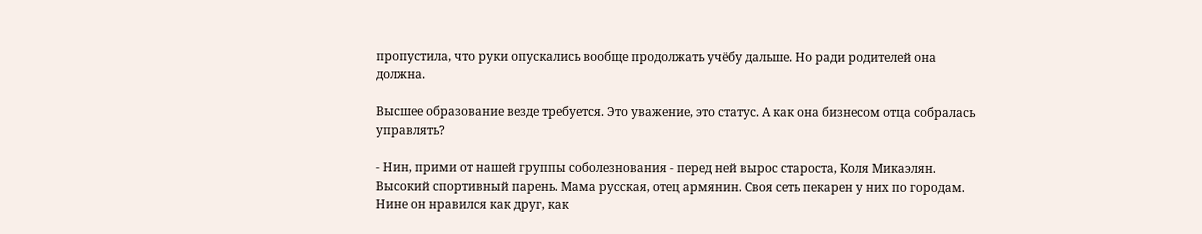пропустила, что руки опускались вообще продолжать учёбу дальше. Но ради родителей она должна.

Высшее образование везде требуется. Это уважение, это статус. А как она бизнесом отца собралась управлять?

- Нин, прими от нашей группы соболезнования - перед ней вырос староста, Коля Микаэлян. Высокий спортивный парень. Мама русская, отец армянин. Своя сеть пекарен у них по городам. Нине он нравился как друг, как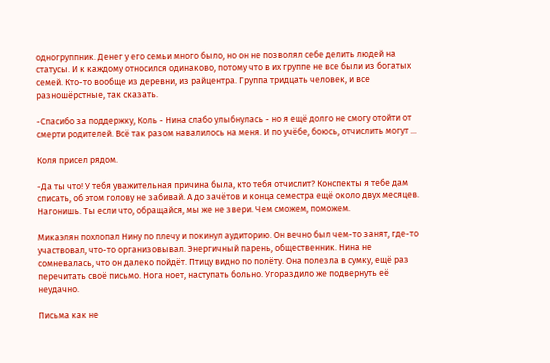одногруппник. Денег у его семьи много было, но он не позволял себе делить людей на статусы. И к каждому относился одинаково, потому что в их группе не все были из богатых семей. Кто-то вообще из деревни, из райцентра. Группа тридцать человек, и все разношёрстные, так сказать.

-Спасибо за поддержку, Коль - Нина слабо улыбнулась - но я ещё долго не смогу отойти от смерти родителей. Всё так разом навалилось на меня. И по учёбе, боюсь, отчислить могут ...

Коля присел рядом.

-Да ты что! У тебя уважительная причина была, кто тебя отчислит? Конспекты я тебе дам списать, об этом голову не забивай. А до зачётов и конца семестра ещё около двух месяцев. Нагонишь. Ты если что, обращайся, мы же не звери. Чем сможем, поможем.

Микаэлян похлопал Нину по плечу и покинул аудиторию. Он вечно был чем-то занят, где-то участвовал, что-то организовывал. Энергичный парень, общественник. Нина не сомневалась, что он далеко пойдёт. Птицу видно по полёту. Она полезла в сумку, ещё раз перечитать своё письмо. Нога ноет, наступать больно. Угораздило же подвернуть её неудачно.

Письма как не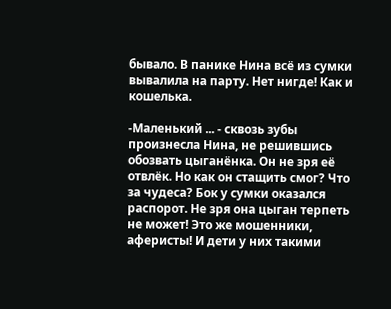бывало. В панике Нина всё из сумки вывалила на парту. Нет нигде! Как и кошелька.

-Маленький ... - сквозь зубы произнесла Нина, не решившись обозвать цыганёнка. Он не зря её отвлёк. Но как он стащить смог? Что за чудеса? Бок у сумки оказался распорот. Не зря она цыган терпеть не может! Это же мошенники, аферисты! И дети у них такими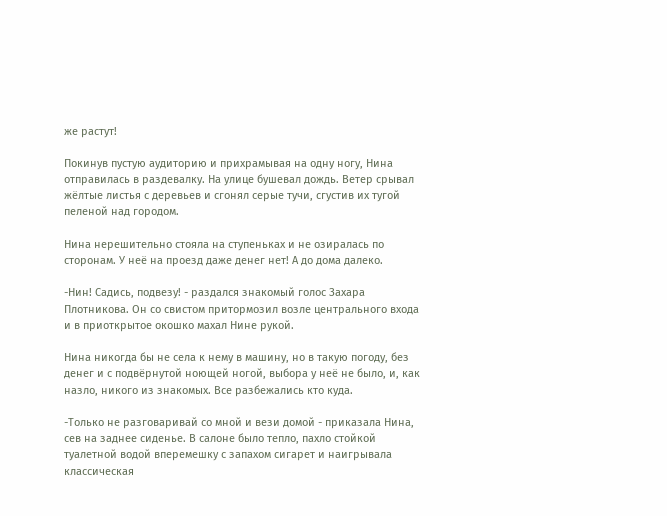же растут!

Покинув пустую аудиторию и прихрамывая на одну ногу, Нина отправилась в раздевалку. На улице бушевал дождь. Ветер срывал жёлтые листья с деревьев и сгонял серые тучи, сгустив их тугой пеленой над городом.

Нина нерешительно стояла на ступеньках и не озиралась по сторонам. У неё на проезд даже денег нет! А до дома далеко.

-Нин! Садись, подвезу! - раздался знакомый голос Захара Плотникова. Он со свистом притормозил возле центрального входа и в приоткрытое окошко махал Нине рукой.

Нина никогда бы не села к нему в машину, но в такую погоду, без денег и с подвёрнутой ноющей ногой, выбора у неё не было, и, как назло, никого из знакомых. Все разбежались кто куда.

-Только не разговаривай со мной и вези домой - приказала Нина, сев на заднее сиденье. В салоне было тепло, пахло стойкой туалетной водой вперемешку с запахом сигарет и наигрывала классическая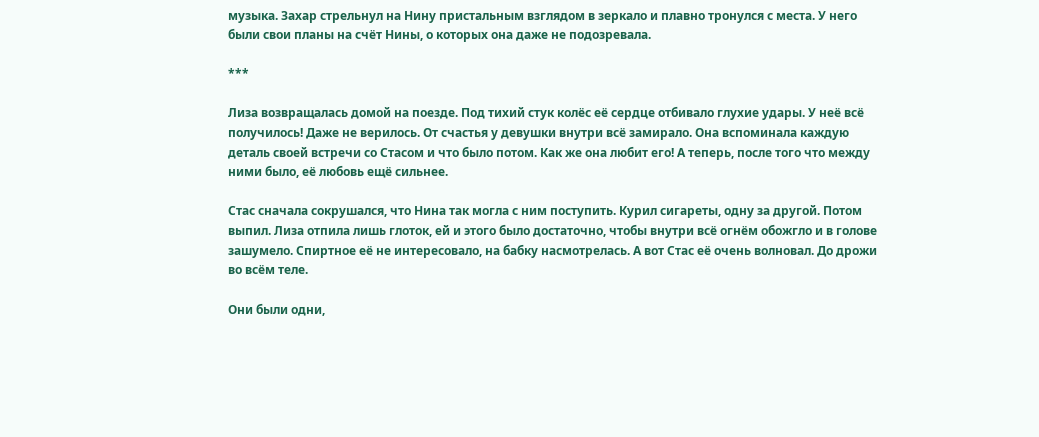музыка. Захар стрельнул на Нину пристальным взглядом в зеркало и плавно тронулся с места. У него были свои планы на счёт Нины, о которых она даже не подозревала.

***

Лиза возвращалась домой на поезде. Под тихий стук колёс её сердце отбивало глухие удары. У неё всё получилось! Даже не верилось. От счастья у девушки внутри всё замирало. Она вспоминала каждую деталь своей встречи со Стасом и что было потом. Как же она любит его! А теперь, после того что между ними было, её любовь ещё сильнее.

Стас сначала сокрушался, что Нина так могла с ним поступить. Курил сигареты, одну за другой. Потом выпил. Лиза отпила лишь глоток, ей и этого было достаточно, чтобы внутри всё огнём обожгло и в голове зашумело. Спиртное её не интересовало, на бабку насмотрелась. А вот Стас её очень волновал. До дрожи во всём теле.

Они были одни,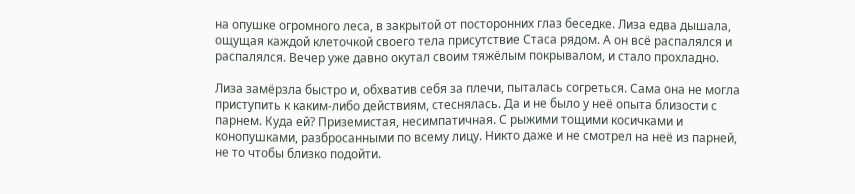на опушке огромного леса, в закрытой от посторонних глаз беседке. Лиза едва дышала, ощущая каждой клеточкой своего тела присутствие Стаса рядом. А он всё распалялся и распалялся. Вечер уже давно окутал своим тяжёлым покрывалом, и стало прохладно.

Лиза замёрзла быстро и, обхватив себя за плечи, пыталась согреться. Сама она не могла приступить к каким-либо действиям, стеснялась. Да и не было у неё опыта близости с парнем. Куда ей? Приземистая, несимпатичная. С рыжими тощими косичками и конопушками, разбросанными по всему лицу. Никто даже и не смотрел на неё из парней, не то чтобы близко подойти.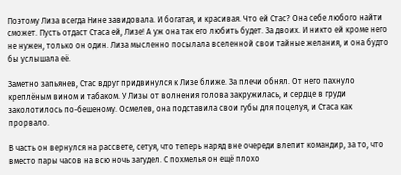Поэтому Лиза всегда Нине завидовала. И богатая, и красивая. Что ей Стас? Она себе любого найти сможет. Пусть отдаст Стаса ей, Лизе! А уж она так его любить будет. За двоих. И никто ей кроме него не нужен, только он один. Лиза мысленно посылала вселенной свои тайные желания, и она будто бы услышала её.

Заметно запьянев, Стас вдруг придвинулся к Лизе ближе. За плечи обнял. От него пахнуло креплёным вином и табаком. У Лизы от волнения голова закружилась, и сердце в груди заколотилось по-бешеному. Осмелев, она подставила свои губы для поцелуя, и Стаса как прорвало.

В часть он вернулся на рассвете, сетуя, что теперь наряд вне очереди влепит командир, за то, что вместо пары часов на всю ночь загудел. С похмелья он ещё плохо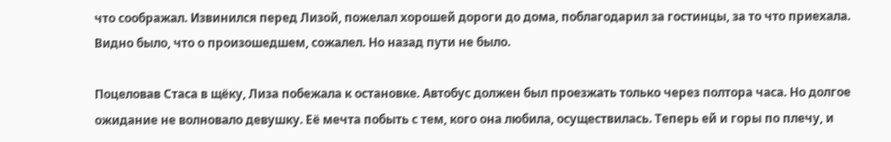что соображал. Извинился перед Лизой, пожелал хорошей дороги до дома, поблагодарил за гостинцы, за то что приехала. Видно было, что о произошедшем, сожалел. Но назад пути не было.

Поцеловав Стаса в щёку, Лиза побежала к остановке. Автобус должен был проезжать только через полтора часа. Но долгое ожидание не волновало девушку. Её мечта побыть с тем, кого она любила, осуществилась. Теперь ей и горы по плечу, и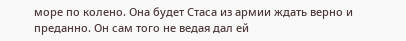море по колено. Она будет Стаса из армии ждать верно и преданно. Он сам того не ведая дал ей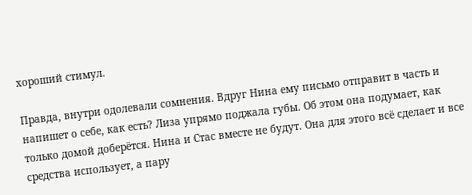хороший стимул.

Правда, внутри одолевали сомнения. Вдруг Нина ему письмо отправит в часть и напишет о себе, как есть? Лиза упрямо поджала губы. Об этом она подумает, как только домой доберётся. Нина и Стас вместе не будут. Она для этого всё сделает и все средства использует, а пару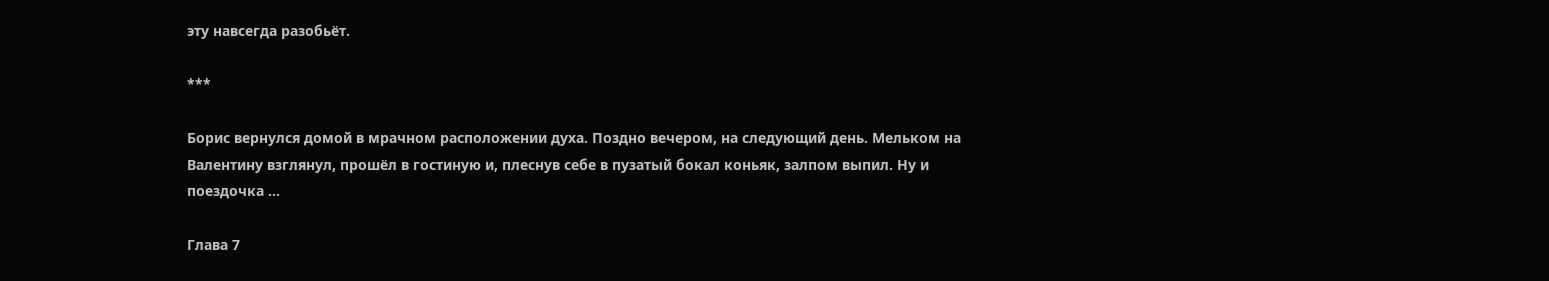эту навсегда разобьёт.

***

Борис вернулся домой в мрачном расположении духа. Поздно вечером, на следующий день. Мельком на Валентину взглянул, прошёл в гостиную и, плеснув себе в пузатый бокал коньяк, залпом выпил. Ну и поездочка ...

Глава 7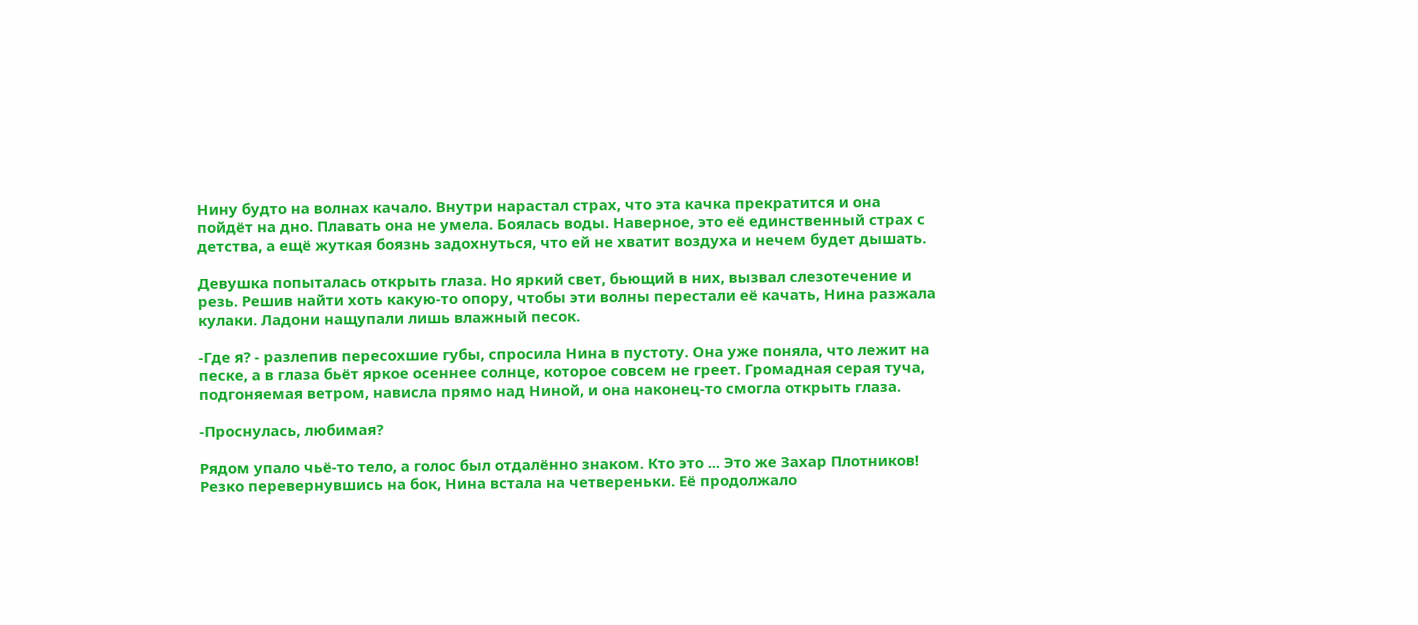Нину будто на волнах качало. Внутри нарастал страх, что эта качка прекратится и она пойдёт на дно. Плавать она не умела. Боялась воды. Наверное, это её единственный страх с детства, а ещё жуткая боязнь задохнуться, что ей не хватит воздуха и нечем будет дышать.

Девушка попыталась открыть глаза. Но яркий свет, бьющий в них, вызвал слезотечение и резь. Решив найти хоть какую-то опору, чтобы эти волны перестали её качать, Нина разжала кулаки. Ладони нащупали лишь влажный песок.

-Где я? - разлепив пересохшие губы, спросила Нина в пустоту. Она уже поняла, что лежит на песке, а в глаза бьёт яркое осеннее солнце, которое совсем не греет. Громадная серая туча, подгоняемая ветром, нависла прямо над Ниной, и она наконец-то смогла открыть глаза.

-Проснулась, любимая?

Рядом упало чьё-то тело, а голос был отдалённо знаком. Кто это ... Это же Захар Плотников! Резко перевернувшись на бок, Нина встала на четвереньки. Её продолжало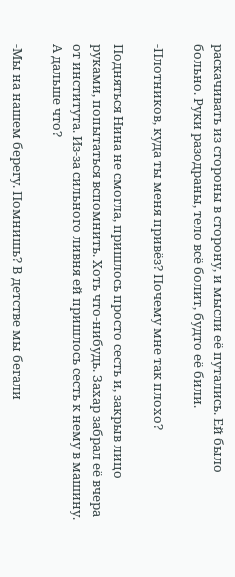раскачивать из стороны в сторону, и мысли её путались. Ей было больно. Руки разодраны, тело всё болит, будто её били.

-Плотников, куда ты меня привёз? Почему мне так плохо?

Подняться Нина не смогла, пришлось просто сесть и, закрыв лицо руками, попытаться вспомнить. Хоть что-нибудь. Захар забрал её вчера от института. Из-за сильного ливня ей пришлось сесть к нему в машину. А дальше что?

-Мы на нашем берегу. Помнишь? В детстве мы бегали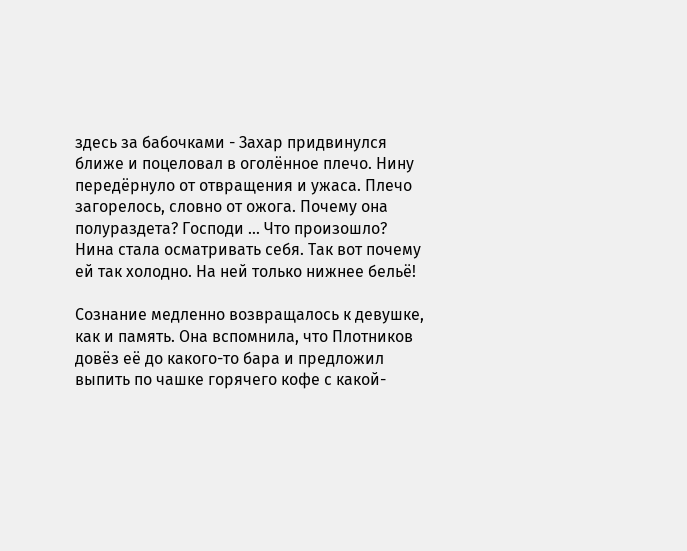здесь за бабочками - Захар придвинулся ближе и поцеловал в оголённое плечо. Нину передёрнуло от отвращения и ужаса. Плечо загорелось, словно от ожога. Почему она полураздета? Господи ... Что произошло? Нина стала осматривать себя. Так вот почему ей так холодно. На ней только нижнее бельё!

Сознание медленно возвращалось к девушке, как и память. Она вспомнила, что Плотников довёз её до какого-то бара и предложил выпить по чашке горячего кофе с какой-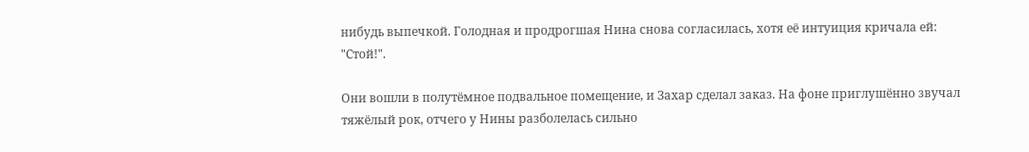нибудь выпечкой. Голодная и продрогшая Нина снова согласилась, хотя её интуиция кричала ей: "Стой!".

Они вошли в полутёмное подвальное помещение, и Захар сделал заказ. На фоне приглушённо звучал тяжёлый рок, отчего у Нины разболелась сильно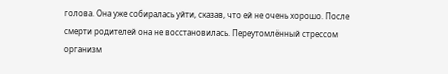голова. Она уже собиралась уйти, сказав, что ей не очень хорошо. После смерти родителей она не восстановилась. Переутомлённый стрессом организм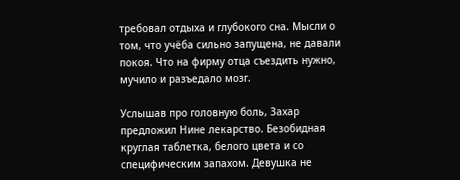требовал отдыха и глубокого сна. Мысли о том, что учёба сильно запущена, не давали покоя. Что на фирму отца съездить нужно, мучило и разъедало мозг.

Услышав про головную боль, Захар предложил Нине лекарство. Безобидная круглая таблетка, белого цвета и со специфическим запахом. Девушка не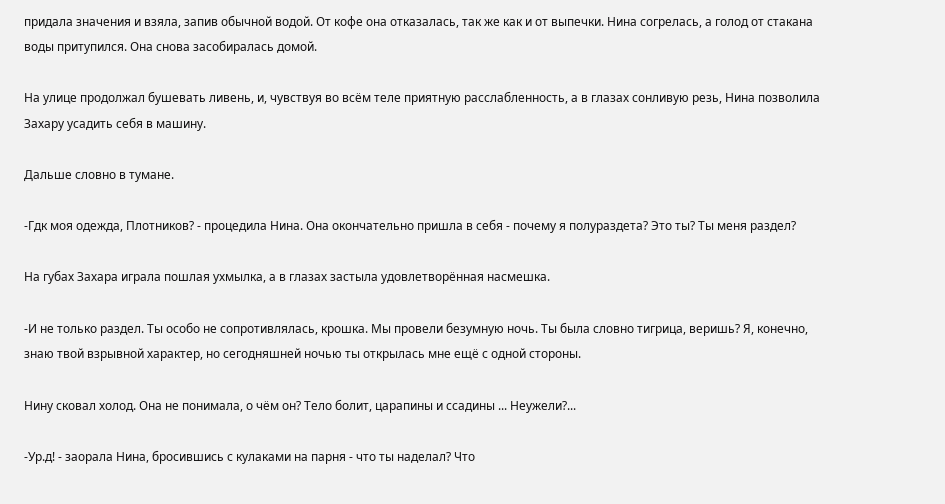придала значения и взяла, запив обычной водой. От кофе она отказалась, так же как и от выпечки. Нина согрелась, а голод от стакана воды притупился. Она снова засобиралась домой.

На улице продолжал бушевать ливень, и, чувствуя во всём теле приятную расслабленность, а в глазах сонливую резь, Нина позволила Захару усадить себя в машину.

Дальше словно в тумане.

-Гдк моя одежда, Плотников? - процедила Нина. Она окончательно пришла в себя - почему я полураздета? Это ты? Ты меня раздел?

На губах Захара играла пошлая ухмылка, а в глазах застыла удовлетворённая насмешка.

-И не только раздел. Ты особо не сопротивлялась, крошка. Мы провели безумную ночь. Ты была словно тигрица, веришь? Я, конечно, знаю твой взрывной характер, но сегодняшней ночью ты открылась мне ещё с одной стороны.

Нину сковал холод. Она не понимала, о чём он? Тело болит, царапины и ссадины ... Неужели?...

-Ур.д! - заорала Нина, бросившись с кулаками на парня - что ты наделал? Что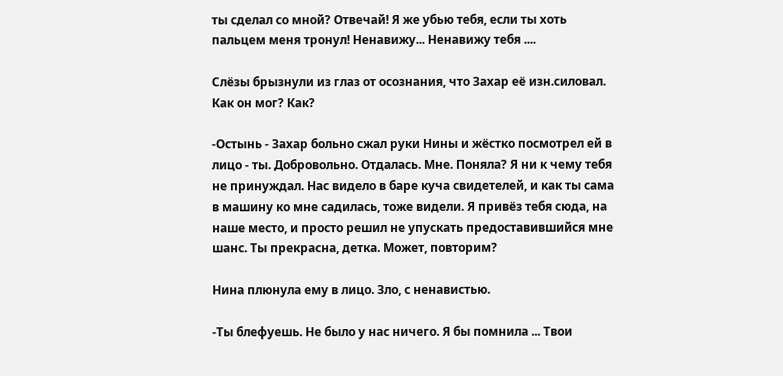ты сделал со мной? Отвечай! Я же убью тебя, если ты хоть пальцем меня тронул! Ненавижу... Ненавижу тебя ....

Слёзы брызнули из глаз от осознания, что Захар её изн.силовал. Как он мог? Как?

-Остынь - Захар больно сжал руки Нины и жёстко посмотрел ей в лицо - ты. Добровольно. Отдалась. Мне. Поняла? Я ни к чему тебя не принуждал. Нас видело в баре куча свидетелей, и как ты сама в машину ко мне садилась, тоже видели. Я привёз тебя сюда, на наше место, и просто решил не упускать предоставившийся мне шанс. Ты прекрасна, детка. Может, повторим?

Нина плюнула ему в лицо. Зло, с ненавистью.

-Ты блефуешь. Не было у нас ничего. Я бы помнила ... Твои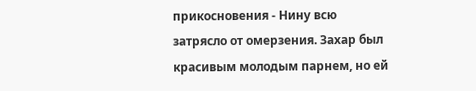прикосновения - Нину всю затрясло от омерзения. Захар был красивым молодым парнем, но ей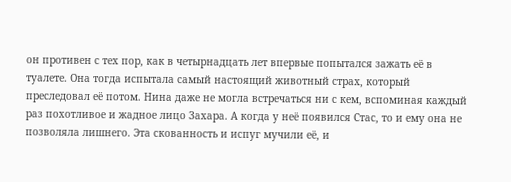он противен с тех пор, как в четырнадцать лет впервые попытался зажать её в туалете. Она тогда испытала самый настоящий животный страх, который преследовал её потом. Нина даже не могла встречаться ни с кем, вспоминая каждый раз похотливое и жадное лицо Захара. А когда у неё появился Стас, то и ему она не позволяла лишнего. Эта скованность и испуг мучили её, и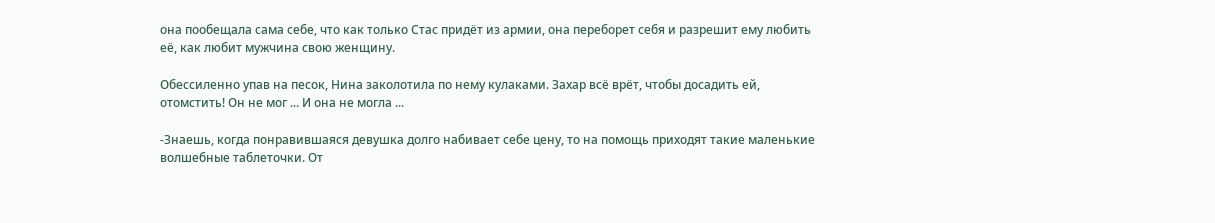она пообещала сама себе, что как только Стас придёт из армии, она переборет себя и разрешит ему любить её, как любит мужчина свою женщину.

Обессиленно упав на песок, Нина заколотила по нему кулаками. Захар всё врёт, чтобы досадить ей, отомстить! Он не мог ... И она не могла ...

-Знаешь, когда понравившаяся девушка долго набивает себе цену, то на помощь приходят такие маленькие волшебные таблеточки. От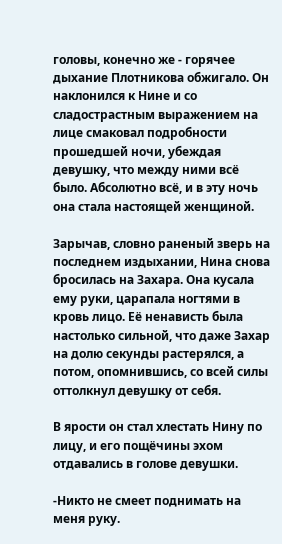головы, конечно же - горячее дыхание Плотникова обжигало. Он наклонился к Нине и со сладострастным выражением на лице смаковал подробности прошедшей ночи, убеждая девушку, что между ними всё было. Абсолютно всё, и в эту ночь она стала настоящей женщиной.

Зарычав, словно раненый зверь на последнем издыхании, Нина снова бросилась на Захара. Она кусала ему руки, царапала ногтями в кровь лицо. Её ненависть была настолько сильной, что даже Захар на долю секунды растерялся, а потом, опомнившись, со всей силы оттолкнул девушку от себя.

В ярости он стал хлестать Нину по лицу, и его пощёчины эхом отдавались в голове девушки.

-Никто не смеет поднимать на меня руку.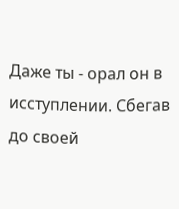Даже ты - орал он в исступлении. Сбегав до своей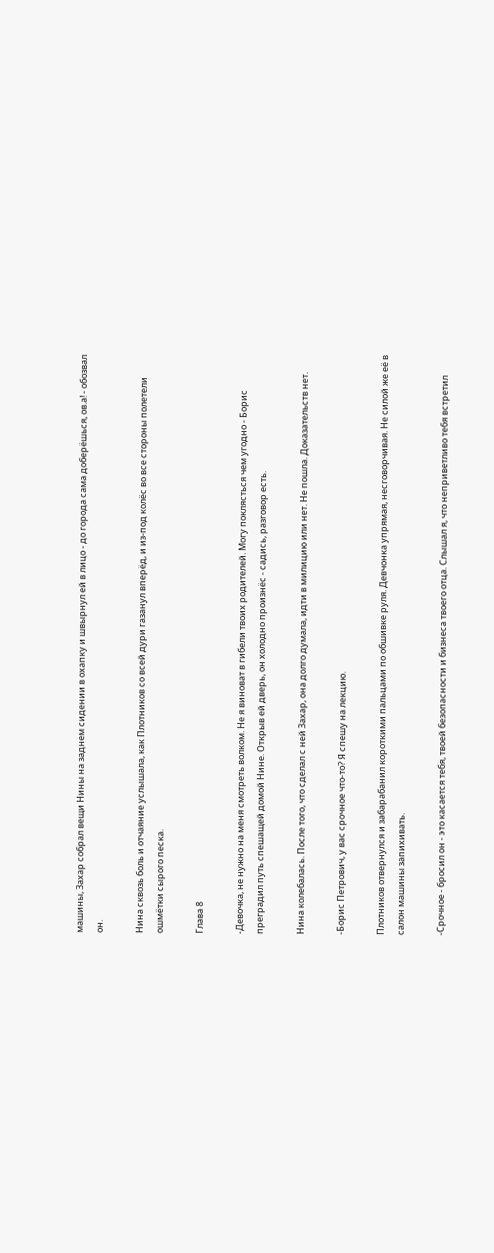машины, Захар собрал вещи Нины на заднем сидении в охапку и швырнул ей в лицо - до города сама доберёшься, ов.а! - обозвал он.

Нина сквозь боль и отчаяние услышала, как Плотников со всей дури газанул вперёд, и из-под колёс во все стороны полетели ошмётки сырого песка.

Глава 8

-Девочка, не нужно на меня смотреть волком. Не я виноват в гибели твоих родителей. Могу поклясться чем угодно - Борис преградил путь спешащей домой Нине. Открыв ей дверь, он холодно произнёс - садись, разговор есть.

Нина колебалась. После того, что сделал с ней Захар, она долго думала, идти в милицию или нет. Не пошла. Доказательств нет.

-Борис Петрович, у вас срочное что-то? Я спешу на лекцию.

Плотников отвернулся и забарабанил короткими пальцами по обшивке руля. Девчонка упрямая, несговорчивая. Не силой же её в салон машины запихивать.

-Срочное - бросил он - это касается тебя, твоей безопасности и бизнеса твоего отца. Слышал я, что неприветливо тебя встретил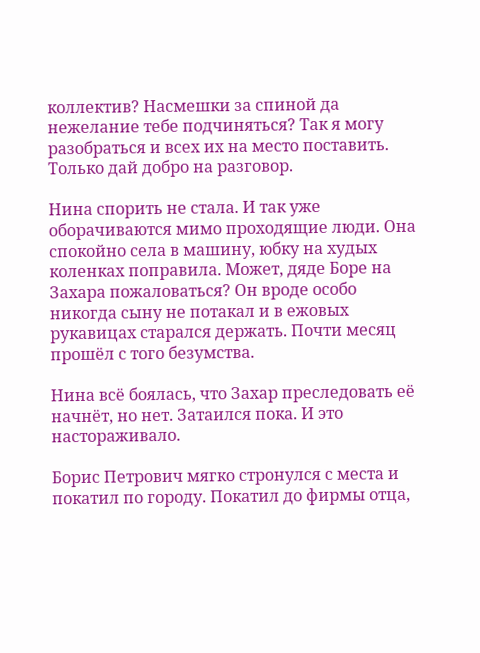коллектив? Насмешки за спиной да нежелание тебе подчиняться? Так я могу разобраться и всех их на место поставить. Только дай добро на разговор.

Нина спорить не стала. И так уже оборачиваются мимо проходящие люди. Она спокойно села в машину, юбку на худых коленках поправила. Может, дяде Боре на Захара пожаловаться? Он вроде особо никогда сыну не потакал и в ежовых рукавицах старался держать. Почти месяц прошёл с того безумства.

Нина всё боялась, что Захар преследовать её начнёт, но нет. Затаился пока. И это настораживало.

Борис Петрович мягко стронулся с места и покатил по городу. Покатил до фирмы отца,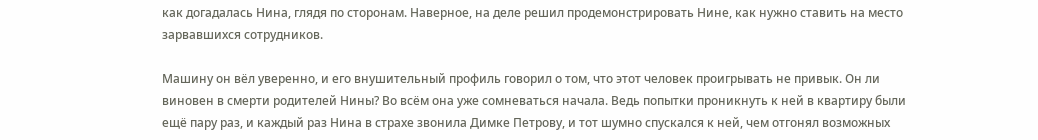как догадалась Нина, глядя по сторонам. Наверное, на деле решил продемонстрировать Нине, как нужно ставить на место зарвавшихся сотрудников.

Машину он вёл уверенно, и его внушительный профиль говорил о том, что этот человек проигрывать не привык. Он ли виновен в смерти родителей Нины? Во всём она уже сомневаться начала. Ведь попытки проникнуть к ней в квартиру были ещё пару раз, и каждый раз Нина в страхе звонила Димке Петрову, и тот шумно спускался к ней, чем отгонял возможных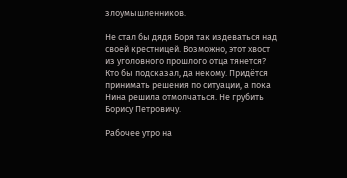злоумышленников.

Не стал бы дядя Боря так издеваться над своей крестницей. Возможно, этот хвост из уголовного прошлого отца тянется? Кто бы подсказал, да некому. Придётся принимать решения по ситуации, а пока Нина решила отмолчаться. Не грубить Борису Петровичу.

Рабочее утро на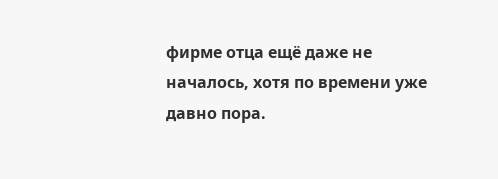фирме отца ещё даже не началось, хотя по времени уже давно пора.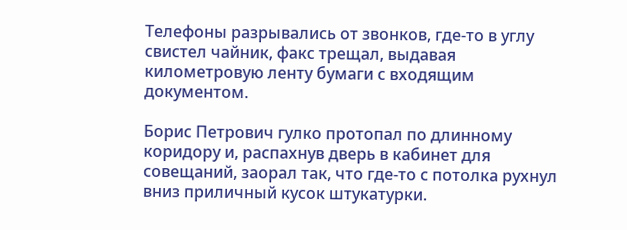Телефоны разрывались от звонков, где-то в углу свистел чайник, факс трещал, выдавая километровую ленту бумаги с входящим документом.

Борис Петрович гулко протопал по длинному коридору и, распахнув дверь в кабинет для совещаний, заорал так, что где-то с потолка рухнул вниз приличный кусок штукатурки.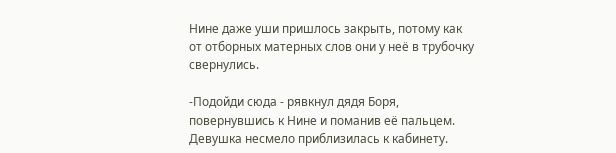Нине даже уши пришлось закрыть, потому как от отборных матерных слов они у неё в трубочку свернулись.

-Подойди сюда - рявкнул дядя Боря, повернувшись к Нине и поманив её пальцем. Девушка несмело приблизилась к кабинету.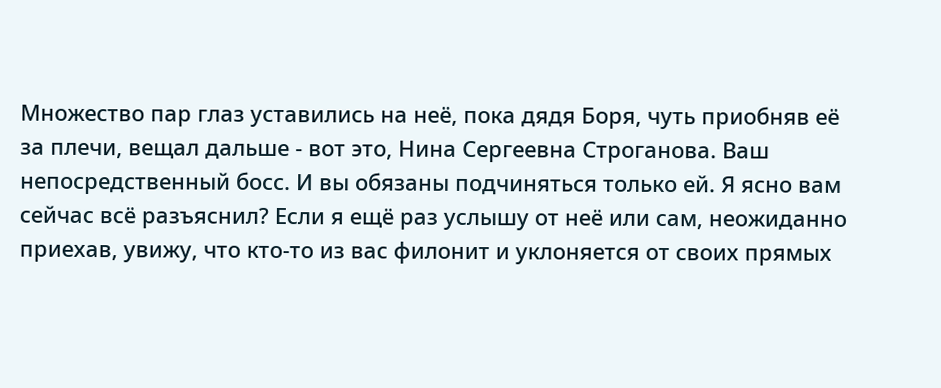Множество пар глаз уставились на неё, пока дядя Боря, чуть приобняв её за плечи, вещал дальше - вот это, Нина Сергеевна Строганова. Ваш непосредственный босс. И вы обязаны подчиняться только ей. Я ясно вам сейчас всё разъяснил? Если я ещё раз услышу от неё или сам, неожиданно приехав, увижу, что кто-то из вас филонит и уклоняется от своих прямых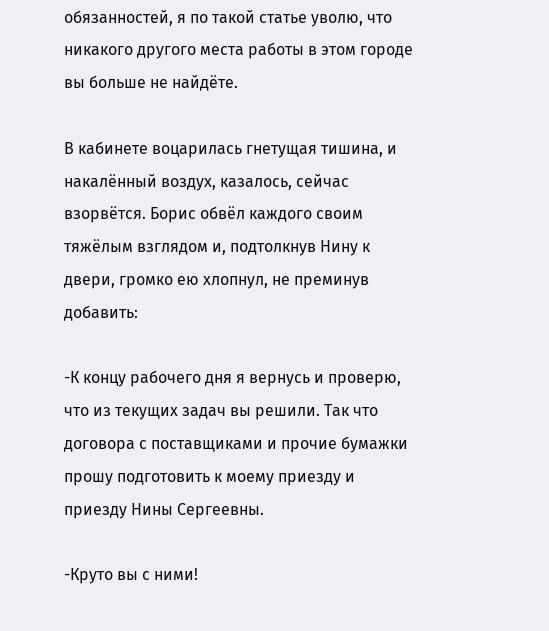обязанностей, я по такой статье уволю, что никакого другого места работы в этом городе вы больше не найдёте.

В кабинете воцарилась гнетущая тишина, и накалённый воздух, казалось, сейчас взорвётся. Борис обвёл каждого своим тяжёлым взглядом и, подтолкнув Нину к двери, громко ею хлопнул, не преминув добавить:

-К концу рабочего дня я вернусь и проверю, что из текущих задач вы решили. Так что договора с поставщиками и прочие бумажки прошу подготовить к моему приезду и приезду Нины Сергеевны.

-Круто вы с ними!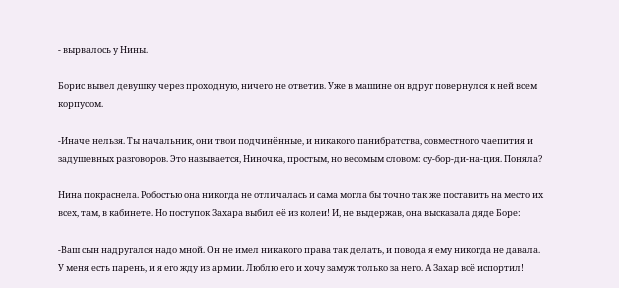- вырвалось у Нины.

Борис вывел девушку через проходную, ничего не ответив. Уже в машине он вдруг повернулся к ней всем корпусом.

-Иначе нельзя. Ты начальник, они твои подчинённые, и никакого панибратства, совместного чаепития и задушевных разговоров. Это называется, Ниночка, простым, но весомым словом: су-бор-ди-на-ция. Поняла?

Нина покраснела. Робостью она никогда не отличалась и сама могла бы точно так же поставить на место их всех, там, в кабинете. Но поступок Захара выбил её из колеи! И, не выдержав, она высказала дяде Боре:

-Ваш сын надругался надо мной. Он не имел никакого права так делать, и повода я ему никогда не давала. У меня есть парень, и я его жду из армии. Люблю его и хочу замуж только за него. А Захар всё испортил!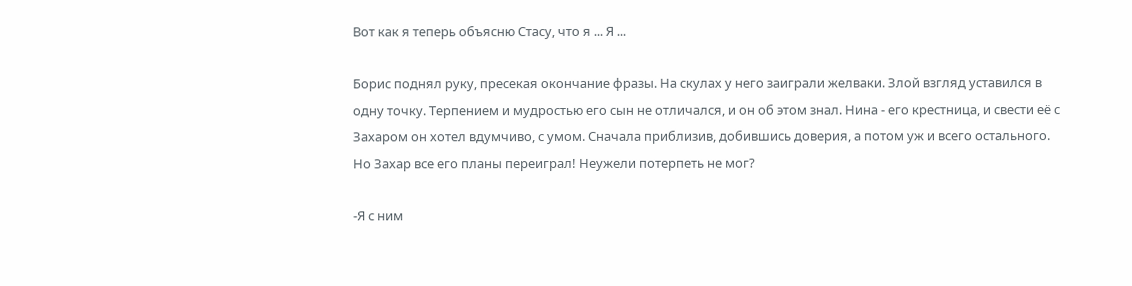Вот как я теперь объясню Стасу, что я ... Я ...

Борис поднял руку, пресекая окончание фразы. На скулах у него заиграли желваки. Злой взгляд уставился в одну точку. Терпением и мудростью его сын не отличался, и он об этом знал. Нина - его крестница, и свести её с Захаром он хотел вдумчиво, с умом. Сначала приблизив, добившись доверия, а потом уж и всего остального. Но Захар все его планы переиграл! Неужели потерпеть не мог?

-Я с ним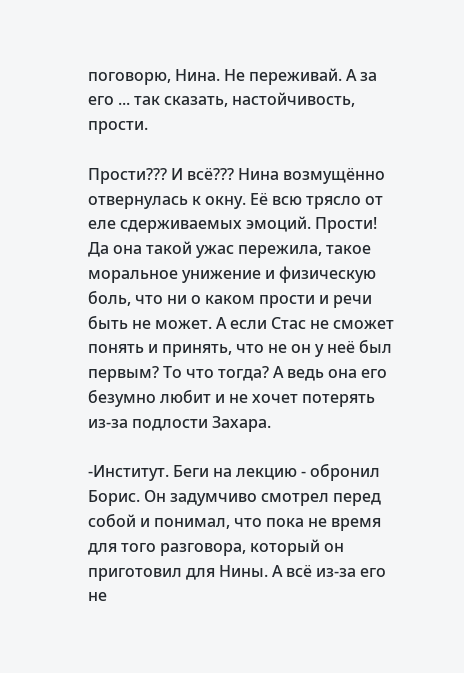поговорю, Нина. Не переживай. А за его ... так сказать, настойчивость, прости.

Прости??? И всё??? Нина возмущённо отвернулась к окну. Её всю трясло от еле сдерживаемых эмоций. Прости! Да она такой ужас пережила, такое моральное унижение и физическую боль, что ни о каком прости и речи быть не может. А если Стас не сможет понять и принять, что не он у неё был первым? То что тогда? А ведь она его безумно любит и не хочет потерять из-за подлости Захара.

-Институт. Беги на лекцию - обронил Борис. Он задумчиво смотрел перед собой и понимал, что пока не время для того разговора, который он приготовил для Нины. А всё из-за его не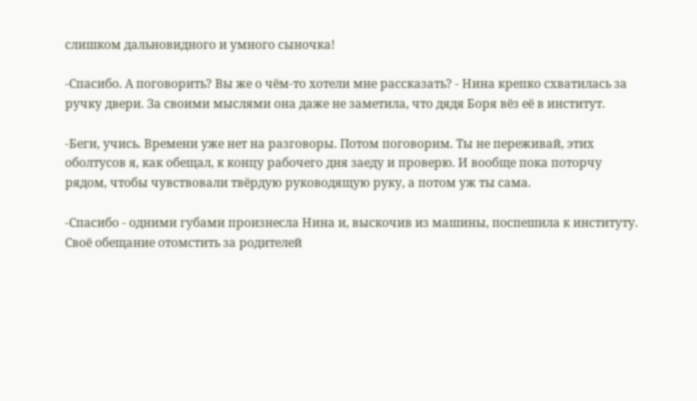слишком дальновидного и умного сыночка!

-Спасибо. А поговорить? Вы же о чём-то хотели мне рассказать? - Нина крепко схватилась за ручку двери. За своими мыслями она даже не заметила, что дядя Боря вёз её в институт.

-Беги, учись. Времени уже нет на разговоры. Потом поговорим. Ты не переживай, этих оболтусов я, как обещал, к концу рабочего дня заеду и проверю. И вообще пока поторчу рядом, чтобы чувствовали твёрдую руководящую руку, а потом уж ты сама.

-Спасибо - одними губами произнесла Нина и, выскочив из машины, поспешила к институту. Своё обещание отомстить за родителей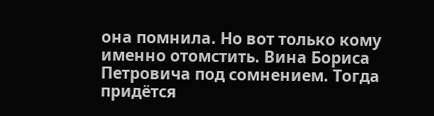она помнила. Но вот только кому именно отомстить. Вина Бориса Петровича под сомнением. Тогда придётся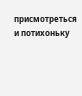присмотреться и потихоньку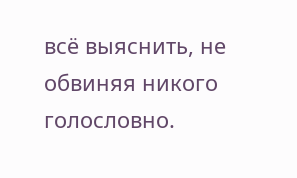всё выяснить, не обвиняя никого голословно.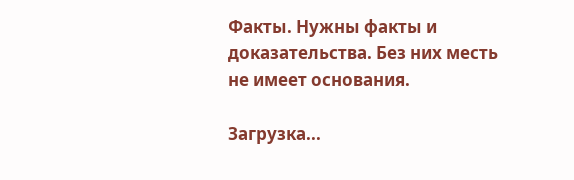Факты. Нужны факты и доказательства. Без них месть не имеет основания.

Загрузка...